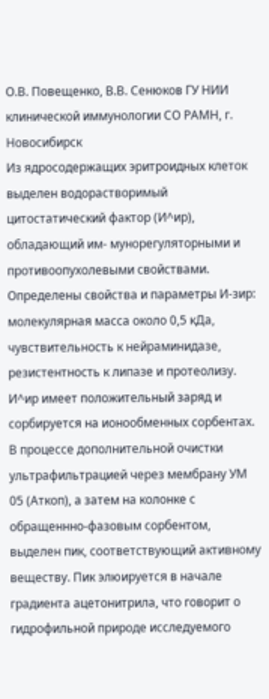О.В. Повещенко, В.В. Сенюков ГУ НИИ клинической иммунологии СО РАМН, г. Новосибирск
Из ядросодержащих эритроидных клеток выделен водорастворимый цитостатический фактор (И^ир), обладающий им- мунорегуляторными и противоопухолевыми свойствами. Определены свойства и параметры И-зир: молекулярная масса около 0,5 кДа, чувствительность к нейраминидазе, резистентность к липазе и протеолизу. И^ир имеет положительный заряд и сорбируется на ионообменных сорбентах. В процессе дополнительной очистки ультрафильтрацией через мембрану УМ 05 (Аткоп), а затем на колонке с обращеннно-фазовым сорбентом, выделен пик, соответствующий активному веществу. Пик элюируется в начале градиента ацетонитрила, что говорит о гидрофильной природе исследуемого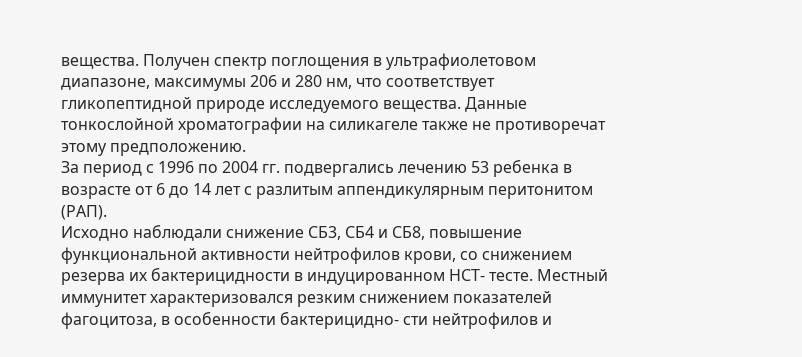вещества. Получен спектр поглощения в ультрафиолетовом диапазоне, максимумы 206 и 280 нм, что соответствует гликопептидной природе исследуемого вещества. Данные тонкослойной хроматографии на силикагеле также не противоречат этому предположению.
За период с 1996 по 2004 гг. подвергались лечению 53 ребенка в возрасте от 6 до 14 лет с разлитым аппендикулярным перитонитом (РАП).
Исходно наблюдали снижение СБ3, СБ4 и СБ8, повышение функциональной активности нейтрофилов крови, со снижением резерва их бактерицидности в индуцированном НСТ- тесте. Местный иммунитет характеризовался резким снижением показателей фагоцитоза, в особенности бактерицидно- сти нейтрофилов и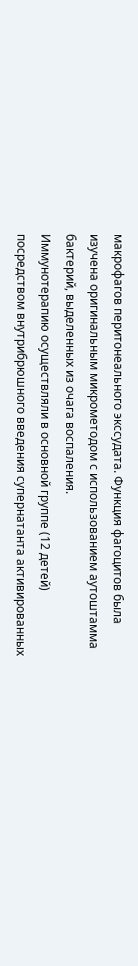макрофагов перитонеального экссудата. Функция фагоцитов была изучена оригинальным микрометодом с использованием аутоштамма бактерий, выделенных из очага воспаления.
Иммунотерапию осуществляли в основной группе (12 детей) посредством внутрибрюшного введения супернатанта активированных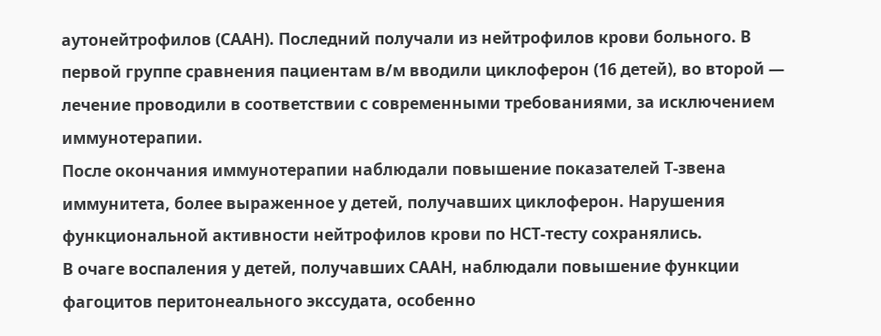аутонейтрофилов (СААН). Последний получали из нейтрофилов крови больного. В первой группе сравнения пациентам в/м вводили циклоферон (16 детей), во второй — лечение проводили в соответствии с современными требованиями, за исключением иммунотерапии.
После окончания иммунотерапии наблюдали повышение показателей Т-звена иммунитета, более выраженное у детей, получавших циклоферон. Нарушения функциональной активности нейтрофилов крови по НСТ-тесту сохранялись.
В очаге воспаления у детей, получавших СААН, наблюдали повышение функции фагоцитов перитонеального экссудата, особенно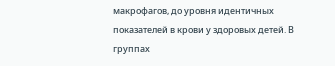макрофагов, до уровня идентичных показателей в крови у здоровых детей. В группах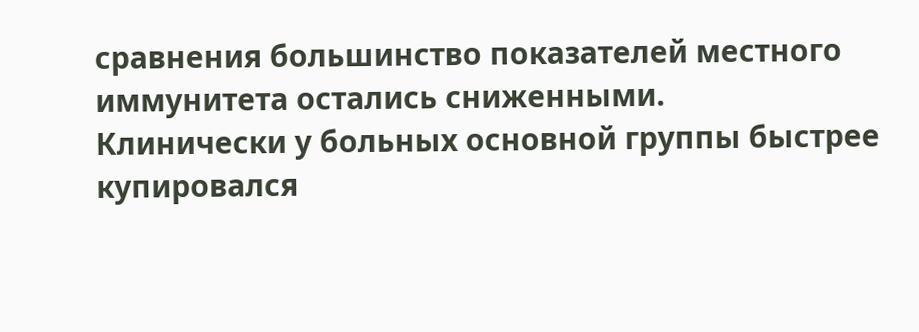сравнения большинство показателей местного иммунитета остались сниженными.
Клинически у больных основной группы быстрее купировался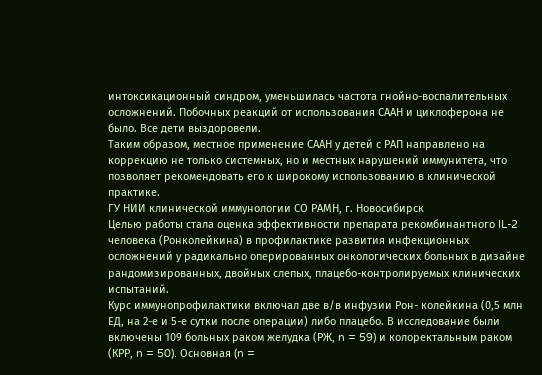интоксикационный синдром, уменьшилась частота гнойно-воспалительных осложнений. Побочных реакций от использования СААН и циклоферона не было. Все дети выздоровели.
Таким образом, местное применение СААН у детей с РАП направлено на коррекцию не только системных, но и местных нарушений иммунитета, что позволяет рекомендовать его к широкому использованию в клинической практике.
ГУ НИИ клинической иммунологии СО РАМН, г. Новосибирск
Целью работы стала оценка эффективности препарата рекомбинантного IL-2 человека (Ронколейкина) в профилактике развития инфекционных осложнений у радикально оперированных онкологических больных в дизайне рандомизированных, двойных слепых, плацебо-контролируемых клинических испытаний.
Курс иммунопрофилактики включал две в/в инфузии Рон- колейкина (0,5 млн ЕД, на 2-е и 5-е сутки после операции) либо плацебо. В исследование были включены 109 больных раком желудка (РЖ, n = 59) и колоректальным раком (КРР, n = 50). Основная (n =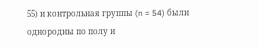55) и контрольная группы (n = 54) были однородны по полу и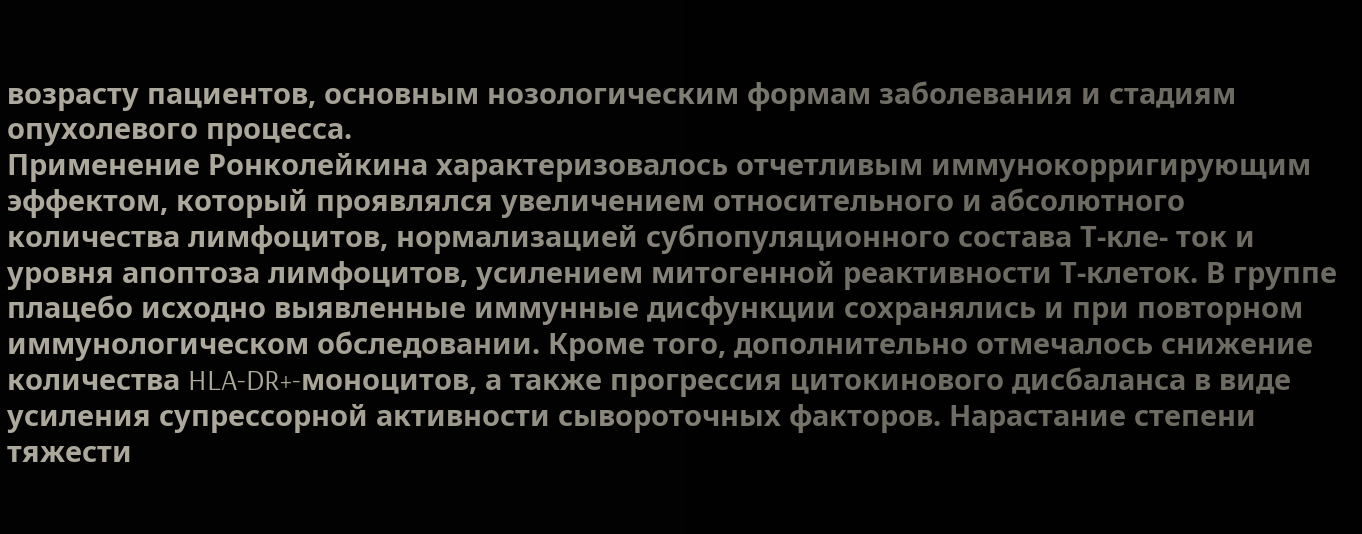возрасту пациентов, основным нозологическим формам заболевания и стадиям опухолевого процесса.
Применение Ронколейкина характеризовалось отчетливым иммунокорригирующим эффектом, который проявлялся увеличением относительного и абсолютного количества лимфоцитов, нормализацией субпопуляционного состава Т-кле- ток и уровня апоптоза лимфоцитов, усилением митогенной реактивности Т-клеток. В группе плацебо исходно выявленные иммунные дисфункции сохранялись и при повторном иммунологическом обследовании. Кроме того, дополнительно отмечалось снижение количества HLA-DR+-моноцитов, а также прогрессия цитокинового дисбаланса в виде усиления супрессорной активности сывороточных факторов. Нарастание степени тяжести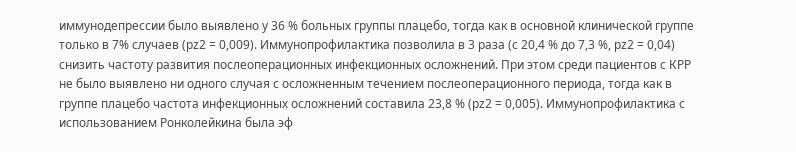иммунодепрессии было выявлено у 36 % больных группы плацебо, тогда как в основной клинической группе только в 7% случаев (pz2 = 0,009). Иммунопрофилактика позволила в 3 раза (с 20,4 % до 7,3 %, pz2 = 0,04) снизить частоту развития послеоперационных инфекционных осложнений. При этом среди пациентов с КРР не было выявлено ни одного случая с осложненным течением послеоперационного периода, тогда как в группе плацебо частота инфекционных осложнений составила 23,8 % (pz2 = 0,005). Иммунопрофилактика с использованием Ронколейкина была эф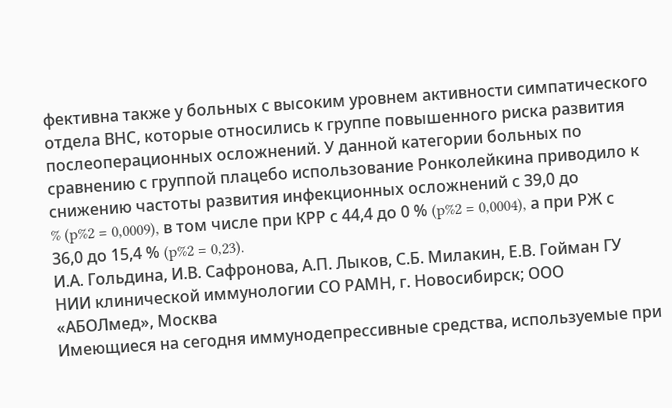фективна также у больных с высоким уровнем активности симпатического отдела ВНС, которые относились к группе повышенного риска развития послеоперационных осложнений. У данной категории больных по сравнению с группой плацебо использование Ронколейкина приводило к снижению частоты развития инфекционных осложнений с 39,0 до
% (p%2 = 0,0009), в том числе при КРР с 44,4 до 0 % (p%2 = 0,0004), а при РЖ с 36,0 до 15,4 % (p%2 = 0,23).
И.А. Гольдина, И.В. Сафронова, А.П. Лыков, С.Б. Милакин, Е.В. Гойман ГУ НИИ клинической иммунологии СО РАМН, г. Новосибирск; ООО «АБОЛмед», Москва
Имеющиеся на сегодня иммунодепрессивные средства, используемые при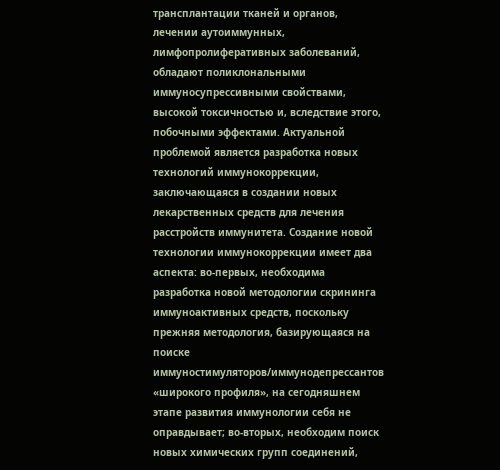трансплантации тканей и органов, лечении аутоиммунных, лимфопролиферативных заболеваний, обладают поликлональными иммуносупрессивными свойствами, высокой токсичностью и, вследствие этого, побочными эффектами. Актуальной проблемой является разработка новых технологий иммунокоррекции, заключающаяся в создании новых лекарственных средств для лечения расстройств иммунитета. Создание новой технологии иммунокоррекции имеет два аспекта: во-первых, необходима разработка новой методологии скрининга иммуноактивных средств, поскольку прежняя методология, базирующаяся на поиске иммуностимуляторов/иммунодепрессантов «широкого профиля», на сегодняшнем этапе развития иммунологии себя не оправдывает; во-вторых, необходим поиск новых химических групп соединений,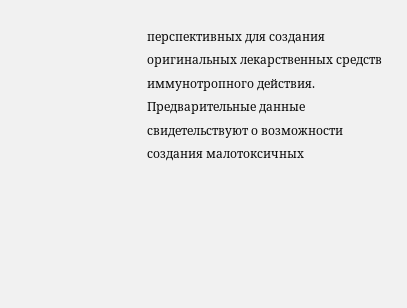перспективных для создания оригинальных лекарственных средств иммунотропного действия.
Предварительные данные свидетельствуют о возможности создания малотоксичных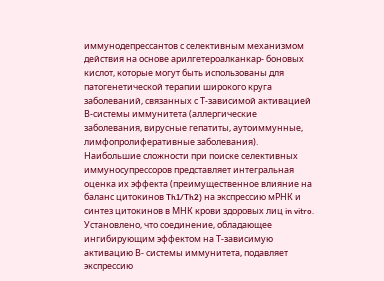иммунодепрессантов с селективным механизмом действия на основе арилгетероалканкар- боновых кислот, которые могут быть использованы для патогенетической терапии широкого круга заболеваний, связанных с Т-зависимой активацией В-системы иммунитета (аллергические заболевания, вирусные гепатиты, аутоиммунные, лимфопролиферативные заболевания).
Наибольшие сложности при поиске селективных иммуносупрессоров представляет интегральная оценка их эффекта (преимущественное влияние на баланс цитокинов Th1/Th2) на экспрессию мРНК и синтез цитокинов в МНК крови здоровых лиц in vitro. Установлено, что соединение, обладающее ингибирующим эффектом на Т-зависимую активацию В- системы иммунитета, подавляет экспрессию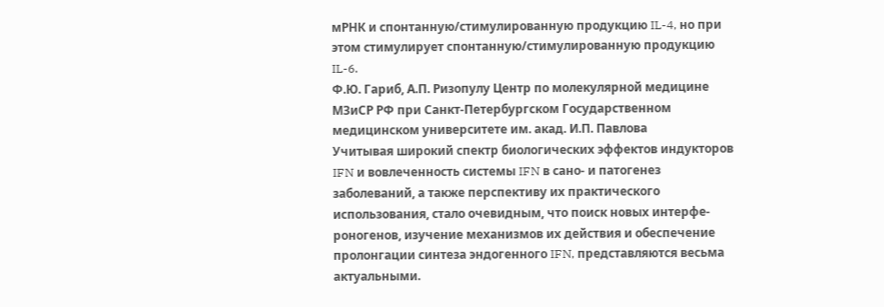мРНК и спонтанную/стимулированную продукцию IL-4, но при этом стимулирует спонтанную/стимулированную продукцию IL-6.
Ф.Ю. Гариб, А.П. Ризопулу Центр по молекулярной медицине МЗиСР РФ при Санкт-Петербургском Государственном медицинском университете им. акад. И.П. Павлова
Учитывая широкий спектр биологических эффектов индукторов IFN и вовлеченность системы IFN в сано- и патогенез заболеваний, а также перспективу их практического использования, стало очевидным, что поиск новых интерфе- роногенов, изучение механизмов их действия и обеспечение пролонгации синтеза эндогенного IFN, представляются весьма актуальными.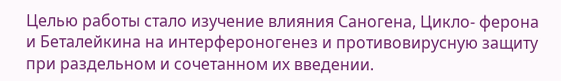Целью работы стало изучение влияния Саногена, Цикло- ферона и Беталейкина на интерфероногенез и противовирусную защиту при раздельном и сочетанном их введении.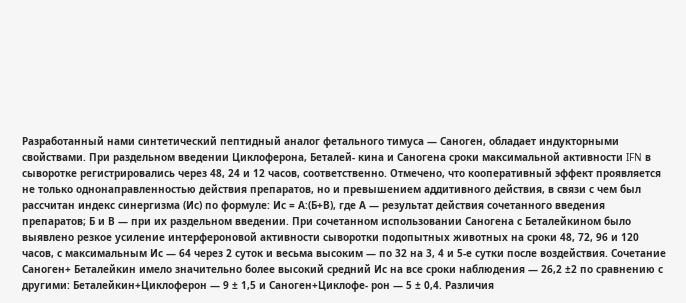Разработанный нами синтетический пептидный аналог фетального тимуса — Саноген, обладает индукторными свойствами. При раздельном введении Циклоферона, Беталей- кина и Саногена сроки максимальной активности IFN в сыворотке регистрировались через 48, 24 и 12 часов, соответственно. Отмечено, что кооперативный эффект проявляется не только однонаправленностью действия препаратов, но и превышением аддитивного действия, в связи с чем был рассчитан индекс синергизма (Ис) по формуле: Ис = А:(Б+В), где А — результат действия сочетанного введения препаратов; Б и В — при их раздельном введении. При сочетанном использовании Саногена с Беталейкином было выявлено резкое усиление интерфероновой активности сыворотки подопытных животных на сроки 48, 72, 96 и 120 часов, с максимальным Ис — 64 через 2 суток и весьма высоким — по 32 на 3, 4 и 5-е сутки после воздействия. Сочетание Саноген+ Беталейкин имело значительно более высокий средний Ис на все сроки наблюдения — 26,2 ±2 по сравнению с другими: Беталейкин+Циклоферон — 9 ± 1,5 и Саноген+Циклофе- рон — 5 ± 0,4. Различия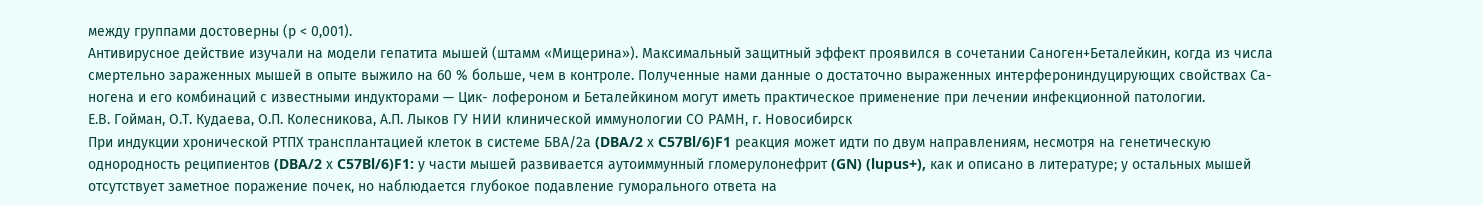между группами достоверны (р < 0,001).
Антивирусное действие изучали на модели гепатита мышей (штамм «Мищерина»). Максимальный защитный эффект проявился в сочетании Саноген+Беталейкин, когда из числа смертельно зараженных мышей в опыте выжило на 60 % больше, чем в контроле. Полученные нами данные о достаточно выраженных интерферониндуцирующих свойствах Са- ногена и его комбинаций с известными индукторами — Цик- лофероном и Беталейкином могут иметь практическое применение при лечении инфекционной патологии.
Е.В. Гойман, О.Т. Кудаева, О.П. Колесникова, А.П. Лыков ГУ НИИ клинической иммунологии СО РАМН, г. Новосибирск
При индукции хронической РТПХ трансплантацией клеток в системе БВА/2а (DBA/2 х C57Bl/6)F1 реакция может идти по двум направлениям, несмотря на генетическую однородность реципиентов (DBA/2 х C57Bl/6)F1: у части мышей развивается аутоиммунный гломерулонефрит (GN) (lupus+), как и описано в литературе; у остальных мышей отсутствует заметное поражение почек, но наблюдается глубокое подавление гуморального ответа на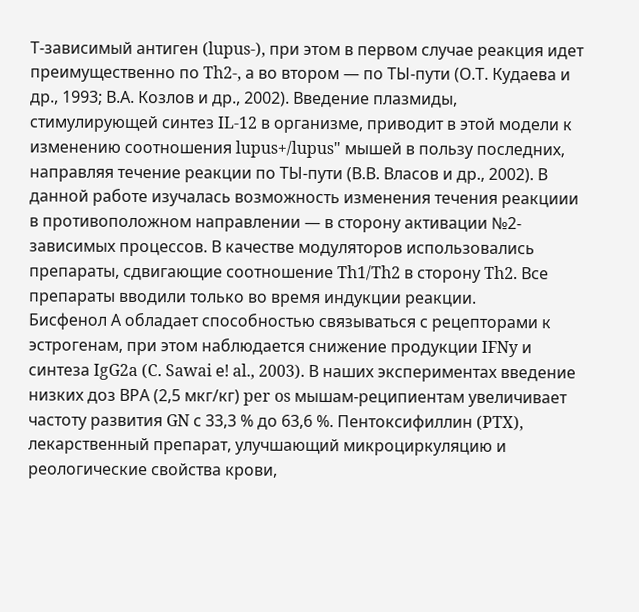Т-зависимый антиген (lupus-), при этом в первом случае реакция идет преимущественно по Th2-, а во втором — по ТЫ-пути (О.Т. Кудаева и др., 1993; В.А. Козлов и др., 2002). Введение плазмиды, стимулирующей синтез IL-12 в организме, приводит в этой модели к изменению соотношения lupus+/lupus" мышей в пользу последних, направляя течение реакции по ТЫ-пути (В.В. Власов и др., 2002). В данной работе изучалась возможность изменения течения реакциии в противоположном направлении — в сторону активации №2-зависимых процессов. В качестве модуляторов использовались препараты, сдвигающие соотношение Th1/Th2 в сторону Th2. Все препараты вводили только во время индукции реакции.
Бисфенол А обладает способностью связываться с рецепторами к эстрогенам, при этом наблюдается снижение продукции IFNy и синтеза IgG2a (C. Sawai е! al., 2003). В наших экспериментах введение низких доз ВРА (2,5 мкг/кг) per os мышам-реципиентам увеличивает частоту развития GN с 33,3 % до 63,6 %. Пентоксифиллин (PTX), лекарственный препарат, улучшающий микроциркуляцию и реологические свойства крови,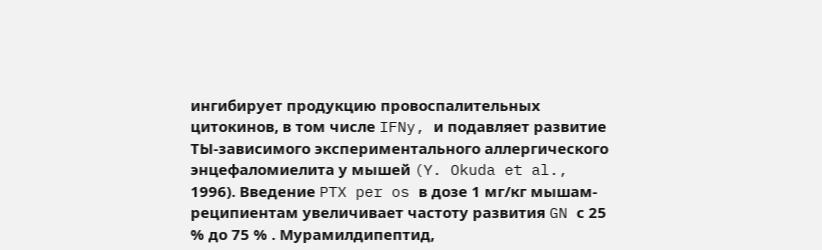ингибирует продукцию провоспалительных цитокинов, в том числе IFNy, и подавляет развитие ТЫ-зависимого экспериментального аллергического энцефаломиелита у мышей (Y. Okuda et al., 1996). Введение PTX per os в дозе 1 мг/кг мышам-реципиентам увеличивает частоту развития GN с 25 % до 75 % . Мурамилдипептид,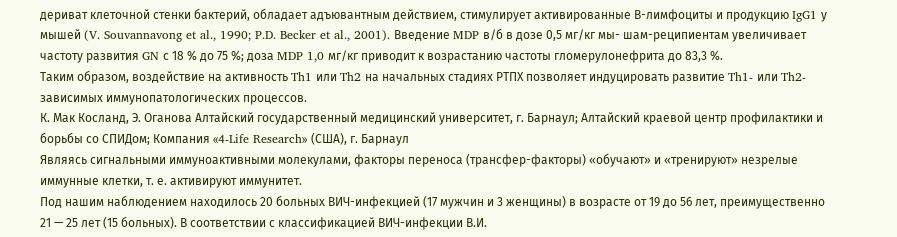дериват клеточной стенки бактерий, обладает адъювантным действием, стимулирует активированные В-лимфоциты и продукцию IgG1 у мышей (V. Souvannavong et al., 1990; P.D. Becker et al., 2001). Введение MDP в/б в дозе 0,5 мг/кг мы- шам-реципиентам увеличивает частоту развития GN с 18 % до 75 %; доза MDP 1,0 мг/кг приводит к возрастанию частоты гломерулонефрита до 83,3 %.
Таким образом, воздействие на активность Th1 или Th2 на начальных стадиях РТПХ позволяет индуцировать развитие Th1- или Th2-зависимых иммунопатологических процессов.
К. Мак Косланд, Э. Оганова Алтайский государственный медицинский университет, г. Барнаул; Алтайский краевой центр профилактики и борьбы со СПИДом; Компания «4-Life Research» (США), г. Барнаул
Являясь сигнальными иммуноактивными молекулами, факторы переноса (трансфер-факторы) «обучают» и «тренируют» незрелые иммунные клетки, т. е. активируют иммунитет.
Под нашим наблюдением находилось 20 больных ВИЧ-инфекцией (17 мужчин и 3 женщины) в возрасте от 19 до 56 лет, преимущественно 21 — 25 лет (15 больных). В соответствии с классификацией ВИЧ-инфекции В.И.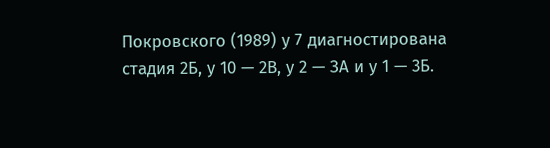Покровского (1989) у 7 диагностирована стадия 2Б, у 10 — 2В, у 2 — ЗА и у 1 — 3Б.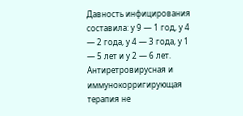Давность инфицирования составила: у 9 — 1 год, у 4 — 2 года, у 4 — 3 года, у 1 — 5 лет и у 2 — 6 лет. Антиретровирусная и иммунокорригирующая терапия не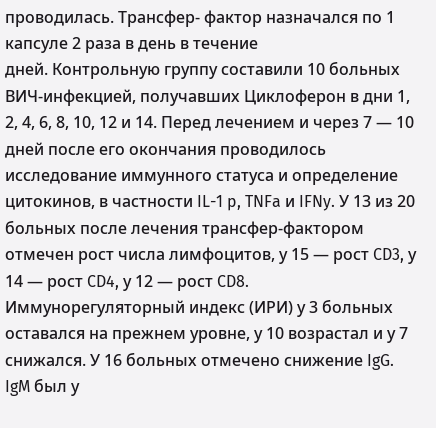проводилась. Трансфер- фактор назначался по 1 капсуле 2 раза в день в течение
дней. Контрольную группу составили 10 больных ВИЧ-инфекцией, получавших Циклоферон в дни 1, 2, 4, 6, 8, 10, 12 и 14. Перед лечением и через 7 — 10 дней после его окончания проводилось исследование иммунного статуса и определение цитокинов, в частности IL-1 p, TNFa и IFNy. У 13 из 20 больных после лечения трансфер-фактором отмечен рост числа лимфоцитов, у 15 — рост CD3, у 14 — рост CD4, у 12 — рост CD8. Иммунорегуляторный индекс (ИРИ) у 3 больных оставался на прежнем уровне, у 10 возрастал и у 7 снижался. У 16 больных отмечено снижение IgG. IgM был у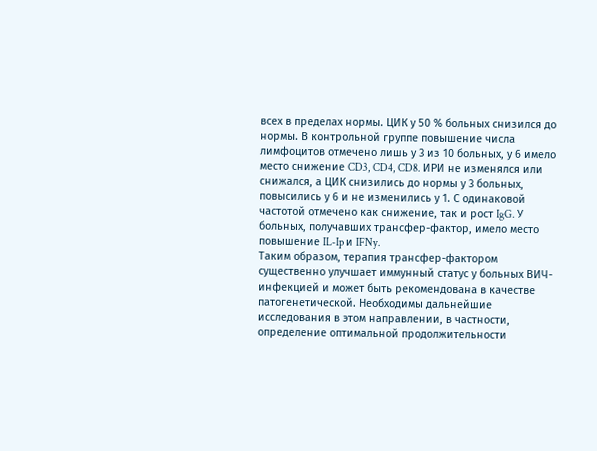всех в пределах нормы. ЦИК у 50 % больных снизился до нормы. В контрольной группе повышение числа лимфоцитов отмечено лишь у 3 из 10 больных, у 6 имело место снижение CD3, CD4, CD8. ИРИ не изменялся или снижался, а ЦИК снизились до нормы у 3 больных, повысились у 6 и не изменились у 1. С одинаковой частотой отмечено как снижение, так и рост IgG. У больных, получавших трансфер-фактор, имело место повышение IL-Ip и IFNy.
Таким образом, терапия трансфер-фактором существенно улучшает иммунный статус у больных ВИЧ-инфекцией и может быть рекомендована в качестве патогенетической. Необходимы дальнейшие исследования в этом направлении, в частности, определение оптимальной продолжительности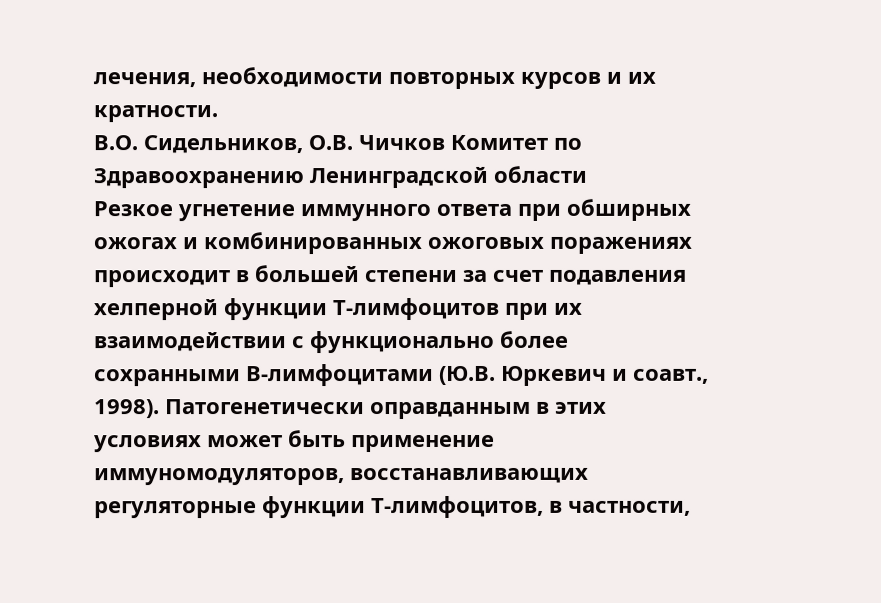лечения, необходимости повторных курсов и их кратности.
В.О. Сидельников, О.В. Чичков Комитет по Здравоохранению Ленинградской области
Резкое угнетение иммунного ответа при обширных ожогах и комбинированных ожоговых поражениях происходит в большей степени за счет подавления хелперной функции Т-лимфоцитов при их взаимодействии с функционально более сохранными В-лимфоцитами (Ю.В. Юркевич и соавт., 1998). Патогенетически оправданным в этих условиях может быть применение иммуномодуляторов, восстанавливающих регуляторные функции Т-лимфоцитов, в частности,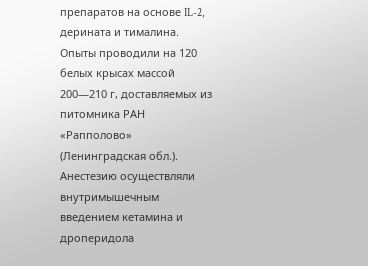препаратов на основе IL-2, дерината и тималина.
Опыты проводили на 120 белых крысах массой 200—210 г, доставляемых из питомника РАН «Рапполово» (Ленинградская обл.). Анестезию осуществляли внутримышечным введением кетамина и дроперидола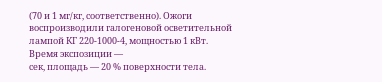(70 и 1 мг/кг, соответственно). Ожоги воспроизводили галогеновой осветительной лампой КГ 220-1000-4, мощностью 1 кВт. Время экспозиции —
сек, площадь — 20 % поверхности тела.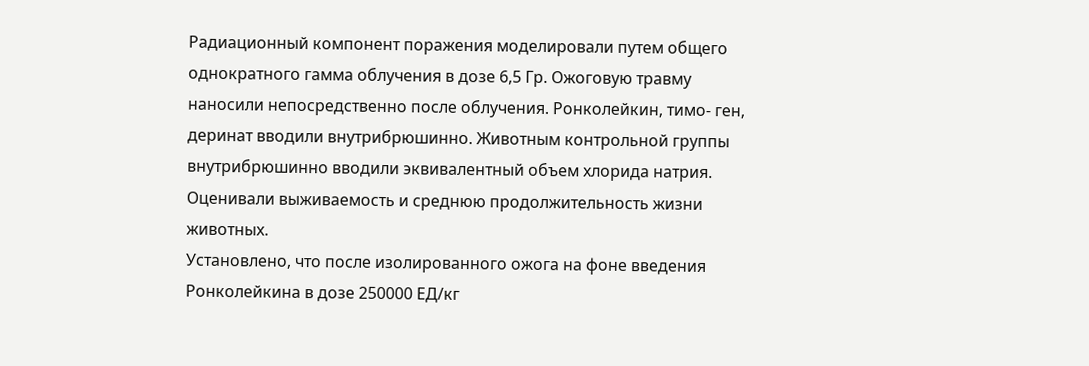Радиационный компонент поражения моделировали путем общего однократного гамма облучения в дозе 6,5 Гр. Ожоговую травму наносили непосредственно после облучения. Ронколейкин, тимо- ген, деринат вводили внутрибрюшинно. Животным контрольной группы внутрибрюшинно вводили эквивалентный объем хлорида натрия. Оценивали выживаемость и среднюю продолжительность жизни животных.
Установлено, что после изолированного ожога на фоне введения Ронколейкина в дозе 250000 ЕД/кг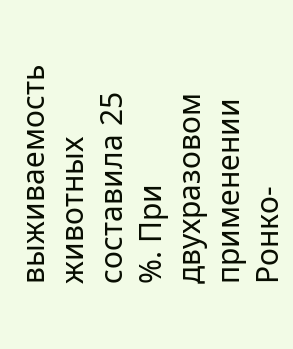выживаемость животных составила 25 %. При двухразовом применении Ронко-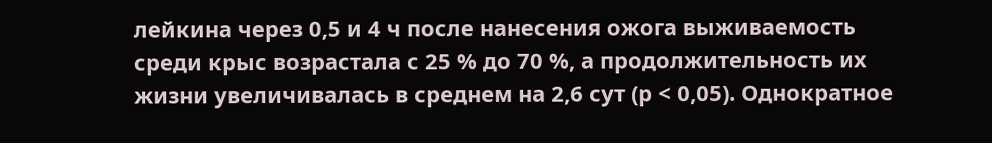лейкина через 0,5 и 4 ч после нанесения ожога выживаемость среди крыс возрастала с 25 % до 70 %, а продолжительность их жизни увеличивалась в среднем на 2,6 сут (р < 0,05). Однократное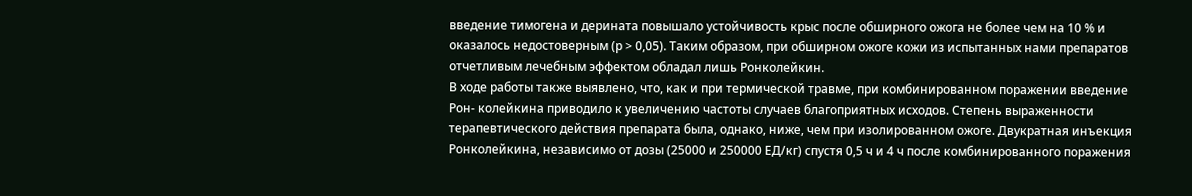введение тимогена и дерината повышало устойчивость крыс после обширного ожога не более чем на 10 % и оказалось недостоверным (р > 0,05). Таким образом, при обширном ожоге кожи из испытанных нами препаратов отчетливым лечебным эффектом обладал лишь Ронколейкин.
В ходе работы также выявлено, что, как и при термической травме, при комбинированном поражении введение Рон- колейкина приводило к увеличению частоты случаев благоприятных исходов. Степень выраженности терапевтического действия препарата была, однако, ниже, чем при изолированном ожоге. Двукратная инъекция Ронколейкина, независимо от дозы (25000 и 250000 ЕД/кг) спустя 0,5 ч и 4 ч после комбинированного поражения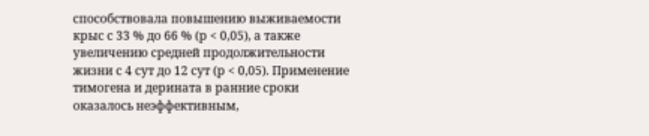способствовала повышению выживаемости крыс с 33 % до 66 % (р < 0,05), а также увеличению средней продолжительности жизни с 4 сут до 12 сут (р < 0,05). Применение тимогена и дерината в ранние сроки оказалось неэффективным,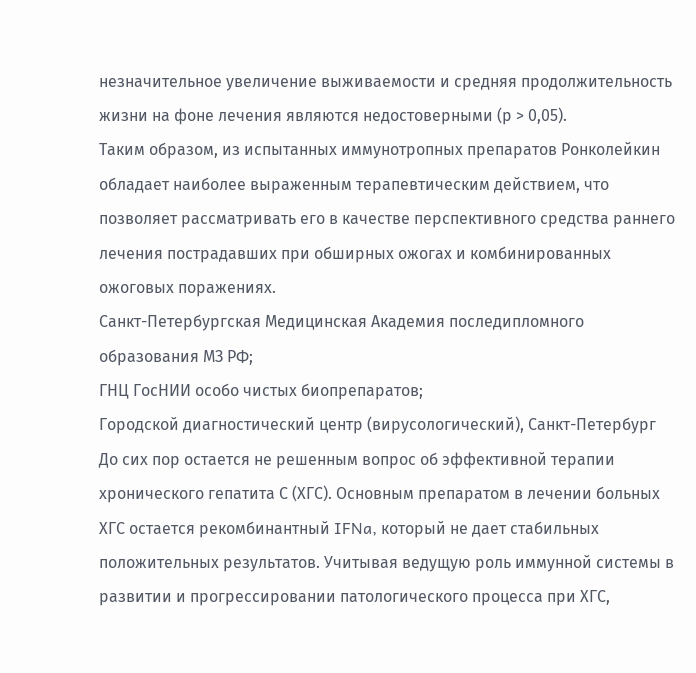незначительное увеличение выживаемости и средняя продолжительность жизни на фоне лечения являются недостоверными (р > 0,05).
Таким образом, из испытанных иммунотропных препаратов Ронколейкин обладает наиболее выраженным терапевтическим действием, что позволяет рассматривать его в качестве перспективного средства раннего лечения пострадавших при обширных ожогах и комбинированных ожоговых поражениях.
Санкт-Петербургская Медицинская Академия последипломного образования МЗ РФ;
ГНЦ ГосНИИ особо чистых биопрепаратов;
Городской диагностический центр (вирусологический), Санкт-Петербург
До сих пор остается не решенным вопрос об эффективной терапии хронического гепатита С (ХГС). Основным препаратом в лечении больных ХГС остается рекомбинантный IFNa, который не дает стабильных положительных результатов. Учитывая ведущую роль иммунной системы в развитии и прогрессировании патологического процесса при ХГС,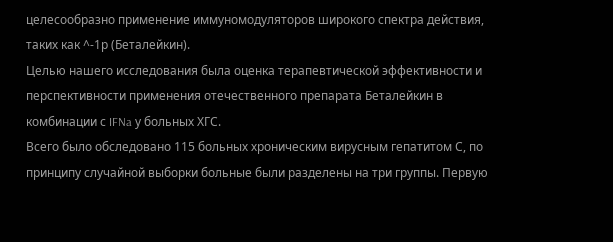целесообразно применение иммуномодуляторов широкого спектра действия, таких как ^-1р (Беталейкин).
Целью нашего исследования была оценка терапевтической эффективности и перспективности применения отечественного препарата Беталейкин в комбинации с IFNa у больных ХГС.
Всего было обследовано 115 больных хроническим вирусным гепатитом С, по принципу случайной выборки больные были разделены на три группы. Первую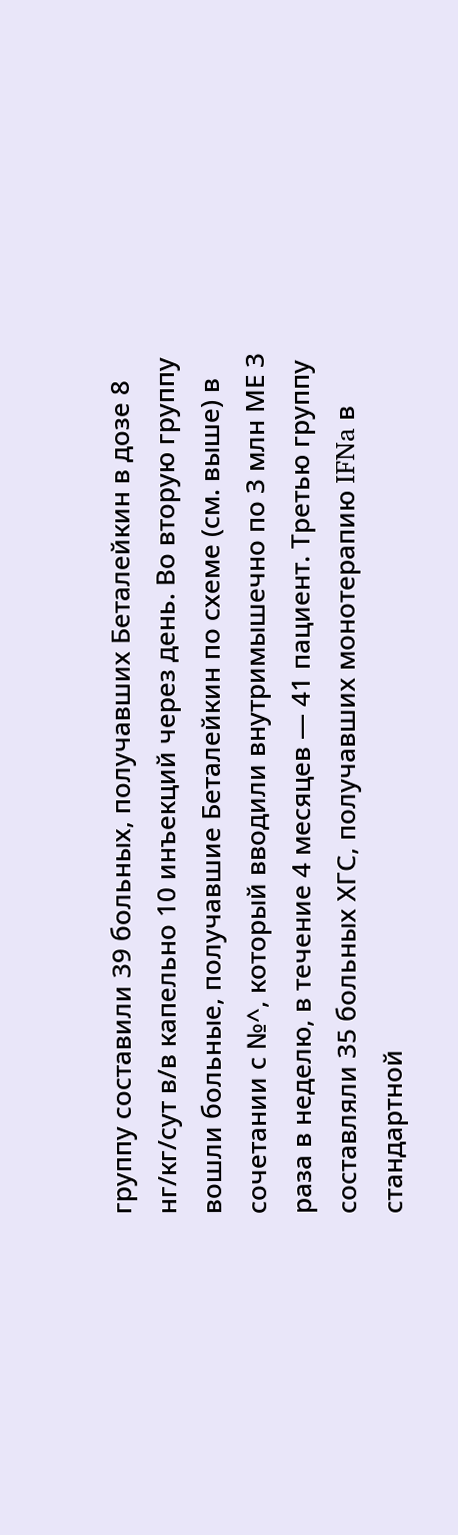группу составили 39 больных, получавших Беталейкин в дозе 8 нг/кг/сут в/в капельно 10 инъекций через день. Во вторую группу вошли больные, получавшие Беталейкин по схеме (см. выше) в сочетании с №^, который вводили внутримышечно по 3 млн МЕ 3 раза в неделю, в течение 4 месяцев — 41 пациент. Третью группу составляли 35 больных ХГС, получавших монотерапию IFNa в стандартной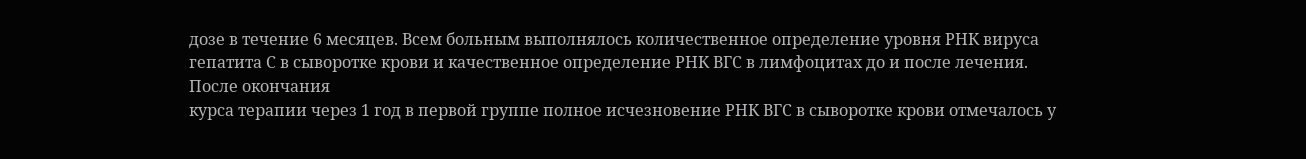дозе в течение 6 месяцев. Всем больным выполнялось количественное определение уровня РНК вируса гепатита С в сыворотке крови и качественное определение РНК ВГС в лимфоцитах до и после лечения. После окончания
курса терапии через 1 год в первой группе полное исчезновение РНК ВГС в сыворотке крови отмечалось у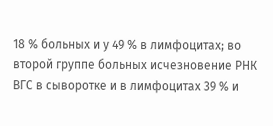18 % больных и у 49 % в лимфоцитах; во второй группе больных исчезновение РНК ВГС в сыворотке и в лимфоцитах 39 % и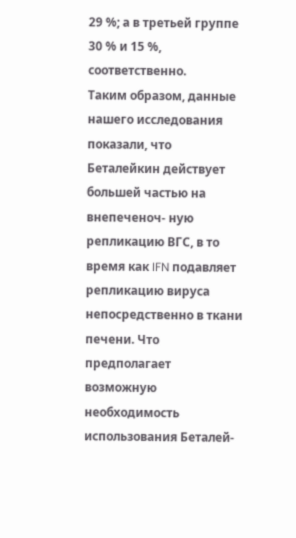29 %; а в третьей группе 30 % и 15 %, соответственно.
Таким образом, данные нашего исследования показали, что Беталейкин действует большей частью на внепеченоч- ную репликацию ВГС, в то время как IFN подавляет репликацию вируса непосредственно в ткани печени. Что предполагает возможную необходимость использования Беталей-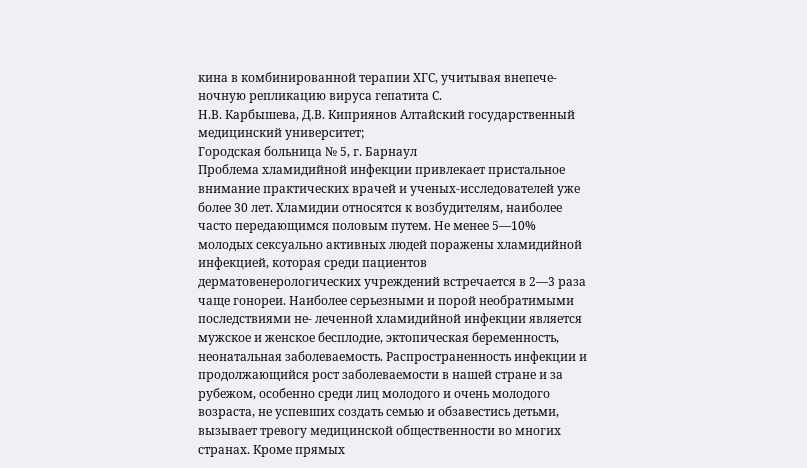кина в комбинированной терапии ХГС, учитывая внепече- ночную репликацию вируса гепатита С.
Н.В. Карбышева, Д.В. Киприянов Алтайский государственный медицинский университет;
Городская больница № 5, г. Барнаул
Проблема хламидийной инфекции привлекает пристальное внимание практических врачей и ученых-исследователей уже более 30 лет. Хламидии относятся к возбудителям, наиболее часто передающимся половым путем. Не менее 5—10% молодых сексуально активных людей поражены хламидийной инфекцией, которая среди пациентов дерматовенерологических учреждений встречается в 2—3 раза чаще гонореи. Наиболее серьезными и порой необратимыми последствиями не- леченной хламидийной инфекции является мужское и женское бесплодие, эктопическая беременность, неонатальная заболеваемость. Распространенность инфекции и продолжающийся рост заболеваемости в нашей стране и за рубежом, особенно среди лиц молодого и очень молодого возраста, не успевших создать семью и обзавестись детьми, вызывает тревогу медицинской общественности во многих странах. Кроме прямых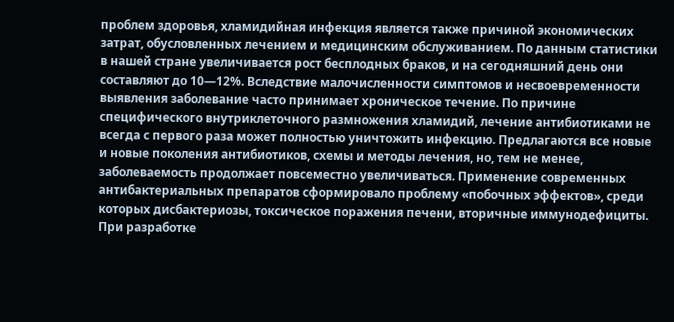проблем здоровья, хламидийная инфекция является также причиной экономических затрат, обусловленных лечением и медицинским обслуживанием. По данным статистики в нашей стране увеличивается рост бесплодных браков, и на сегодняшний день они составляют до 10—12%. Вследствие малочисленности симптомов и несвоевременности выявления заболевание часто принимает хроническое течение. По причине специфического внутриклеточного размножения хламидий, лечение антибиотиками не всегда с первого раза может полностью уничтожить инфекцию. Предлагаются все новые и новые поколения антибиотиков, схемы и методы лечения, но, тем не менее, заболеваемость продолжает повсеместно увеличиваться. Применение современных антибактериальных препаратов сформировало проблему «побочных эффектов», среди которых дисбактериозы, токсическое поражения печени, вторичные иммунодефициты. При разработке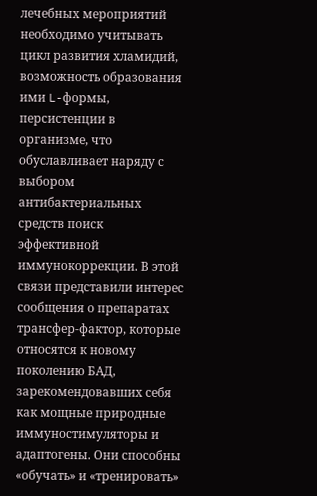лечебных мероприятий необходимо учитывать цикл развития хламидий, возможность образования ими L-формы, персистенции в организме, что обуславливает наряду с выбором антибактериальных средств поиск эффективной иммунокоррекции. В этой связи представили интерес сообщения о препаратах трансфер-фактор, которые относятся к новому поколению БАД, зарекомендовавших себя как мощные природные иммуностимуляторы и адаптогены. Они способны «обучать» и «тренировать»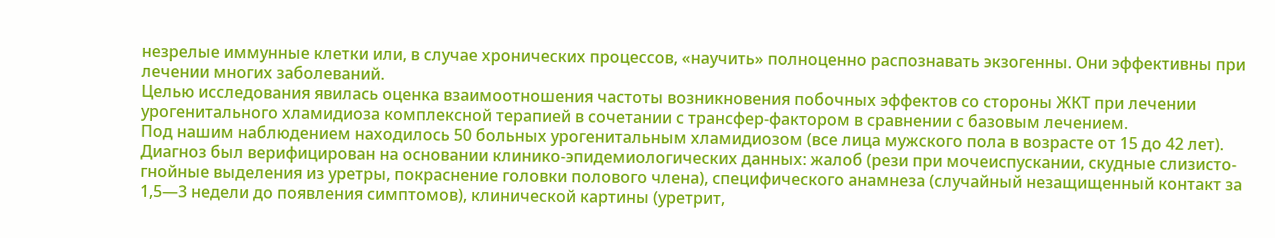незрелые иммунные клетки или, в случае хронических процессов, «научить» полноценно распознавать экзогенны. Они эффективны при лечении многих заболеваний.
Целью исследования явилась оценка взаимоотношения частоты возникновения побочных эффектов со стороны ЖКТ при лечении урогенитального хламидиоза комплексной терапией в сочетании с трансфер-фактором в сравнении с базовым лечением.
Под нашим наблюдением находилось 50 больных урогенитальным хламидиозом (все лица мужского пола в возрасте от 15 до 42 лет). Диагноз был верифицирован на основании клинико-эпидемиологических данных: жалоб (рези при мочеиспускании, скудные слизисто-гнойные выделения из уретры, покраснение головки полового члена), специфического анамнеза (случайный незащищенный контакт за 1,5—3 недели до появления симптомов), клинической картины (уретрит,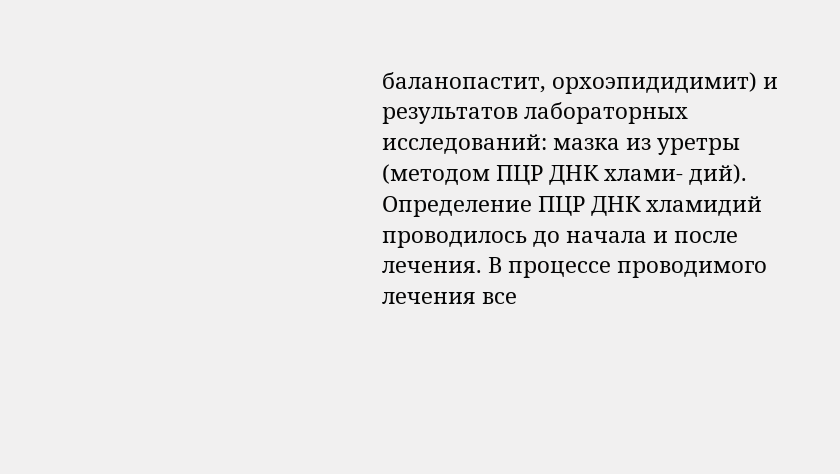баланопастит, орхоэпидидимит) и результатов лабораторных исследований: мазка из уретры (методом ПЦР ДНК хлами- дий). Определение ПЦР ДНК хламидий проводилось до начала и после лечения. В процессе проводимого лечения все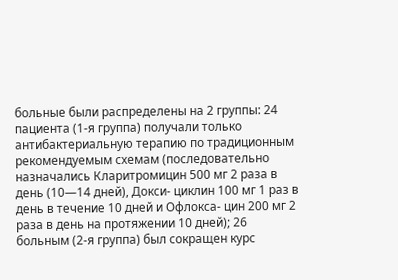больные были распределены на 2 группы: 24 пациента (1-я группа) получали только антибактериальную терапию по традиционным рекомендуемым схемам (последовательно назначались Кларитромицин 500 мг 2 раза в день (10—14 дней), Докси- циклин 100 мг 1 раз в день в течение 10 дней и Офлокса- цин 200 мг 2 раза в день на протяжении 10 дней); 26 больным (2-я группа) был сокращен курс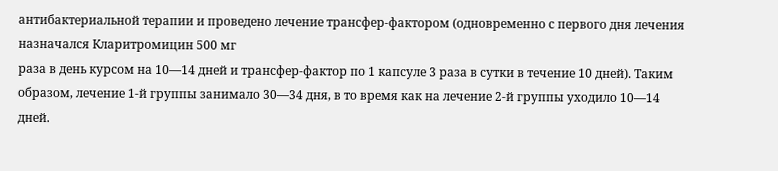антибактериальной терапии и проведено лечение трансфер-фактором (одновременно с первого дня лечения назначался Кларитромицин 500 мг
раза в день курсом на 10—14 дней и трансфер-фактор по 1 капсуле 3 раза в сутки в течение 10 дней). Таким образом, лечение 1-й группы занимало 30—34 дня, в то время как на лечение 2-й группы уходило 10—14 дней.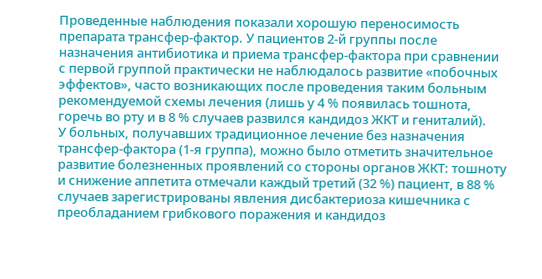Проведенные наблюдения показали хорошую переносимость препарата трансфер-фактор. У пациентов 2-й группы после назначения антибиотика и приема трансфер-фактора при сравнении с первой группой практически не наблюдалось развитие «побочных эффектов», часто возникающих после проведения таким больным рекомендуемой схемы лечения (лишь у 4 % появилась тошнота, горечь во рту и в 8 % случаев развился кандидоз ЖКТ и гениталий).
У больных, получавших традиционное лечение без назначения трансфер-фактора (1-я группа), можно было отметить значительное развитие болезненных проявлений со стороны органов ЖКТ: тошноту и снижение аппетита отмечали каждый третий (32 %) пациент, в 88 % случаев зарегистрированы явления дисбактериоза кишечника с преобладанием грибкового поражения и кандидоз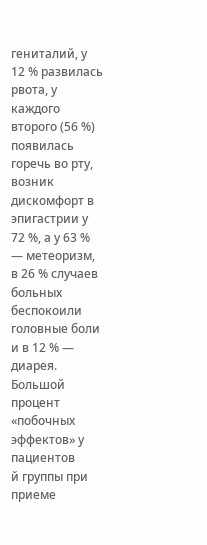гениталий, у 12 % развилась рвота, у каждого второго (56 %) появилась горечь во рту, возник дискомфорт в эпигастрии у 72 %, а у 63 % — метеоризм, в 26 % случаев больных беспокоили головные боли и в 12 % — диарея.
Большой процент «побочных эффектов» у пациентов
й группы при приеме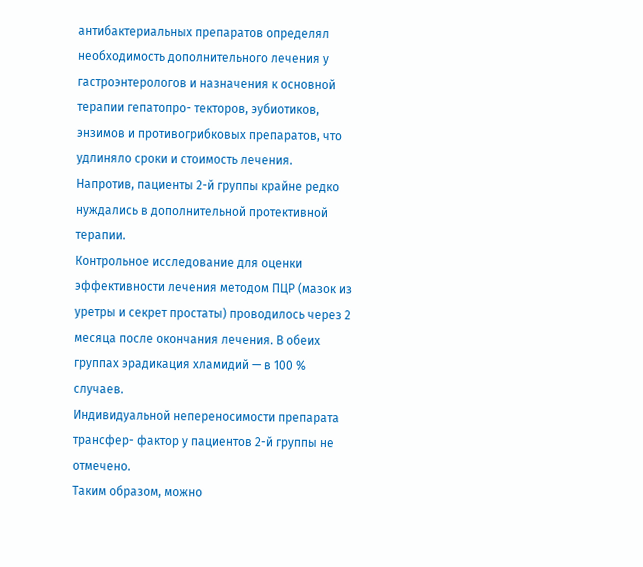антибактериальных препаратов определял необходимость дополнительного лечения у гастроэнтерологов и назначения к основной терапии гепатопро- текторов, эубиотиков, энзимов и противогрибковых препаратов, что удлиняло сроки и стоимость лечения.
Напротив, пациенты 2-й группы крайне редко нуждались в дополнительной протективной терапии.
Контрольное исследование для оценки эффективности лечения методом ПЦР (мазок из уретры и секрет простаты) проводилось через 2 месяца после окончания лечения. В обеих группах эрадикация хламидий — в 100 % случаев.
Индивидуальной непереносимости препарата трансфер- фактор у пациентов 2-й группы не отмечено.
Таким образом, можно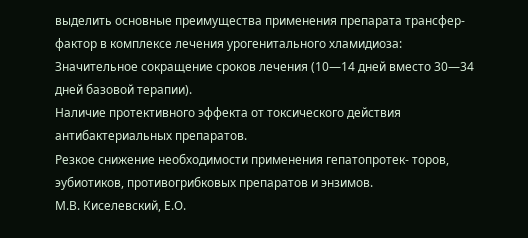выделить основные преимущества применения препарата трансфер-фактор в комплексе лечения урогенитального хламидиоза:
Значительное сокращение сроков лечения (10—14 дней вместо 30—34 дней базовой терапии).
Наличие протективного эффекта от токсического действия антибактериальных препаратов.
Резкое снижение необходимости применения гепатопротек- торов, эубиотиков, противогрибковых препаратов и энзимов.
М.В. Киселевский, Е.О.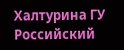Халтурина ГУ Российский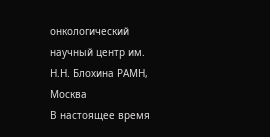онкологический научный центр им. Н.Н. Блохина РАМН, Москва
В настоящее время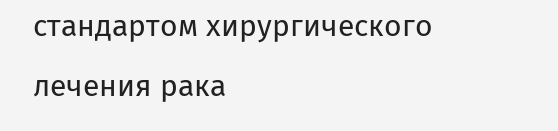стандартом хирургического лечения рака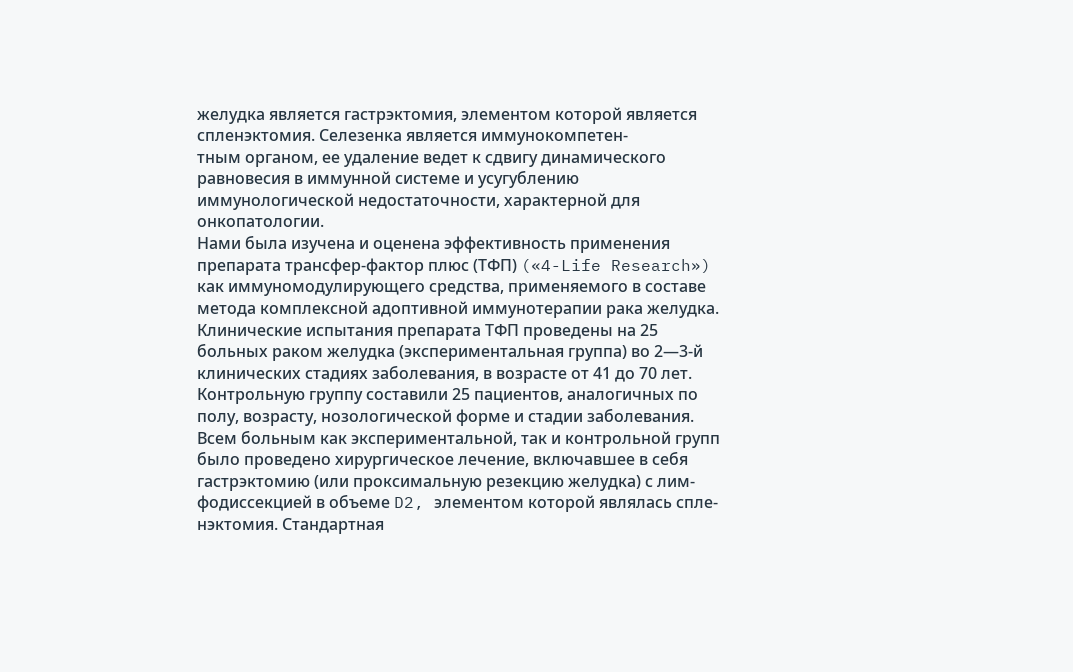желудка является гастрэктомия, элементом которой является спленэктомия. Селезенка является иммунокомпетен-
тным органом, ее удаление ведет к сдвигу динамического равновесия в иммунной системе и усугублению иммунологической недостаточности, характерной для онкопатологии.
Нами была изучена и оценена эффективность применения препарата трансфер-фактор плюс (ТФП) («4-Life Research») как иммуномодулирующего средства, применяемого в составе метода комплексной адоптивной иммунотерапии рака желудка.
Клинические испытания препарата ТФП проведены на 25 больных раком желудка (экспериментальная группа) во 2—3-й клинических стадиях заболевания, в возрасте от 41 до 70 лет. Контрольную группу составили 25 пациентов, аналогичных по полу, возрасту, нозологической форме и стадии заболевания. Всем больным как экспериментальной, так и контрольной групп было проведено хирургическое лечение, включавшее в себя гастрэктомию (или проксимальную резекцию желудка) с лим- фодиссекцией в объеме D2, элементом которой являлась спле- нэктомия. Стандартная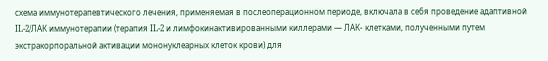схема иммунотерапевтического лечения, применяемая в послеоперационном периоде, включала в себя проведение адаптивной IL-2/ЛАК иммунотерапии (терапия IL-2 и лимфокинактивированными киллерами — ЛАК- клетками, полученными путем экстракорпоральной активации мононуклеарных клеток крови) для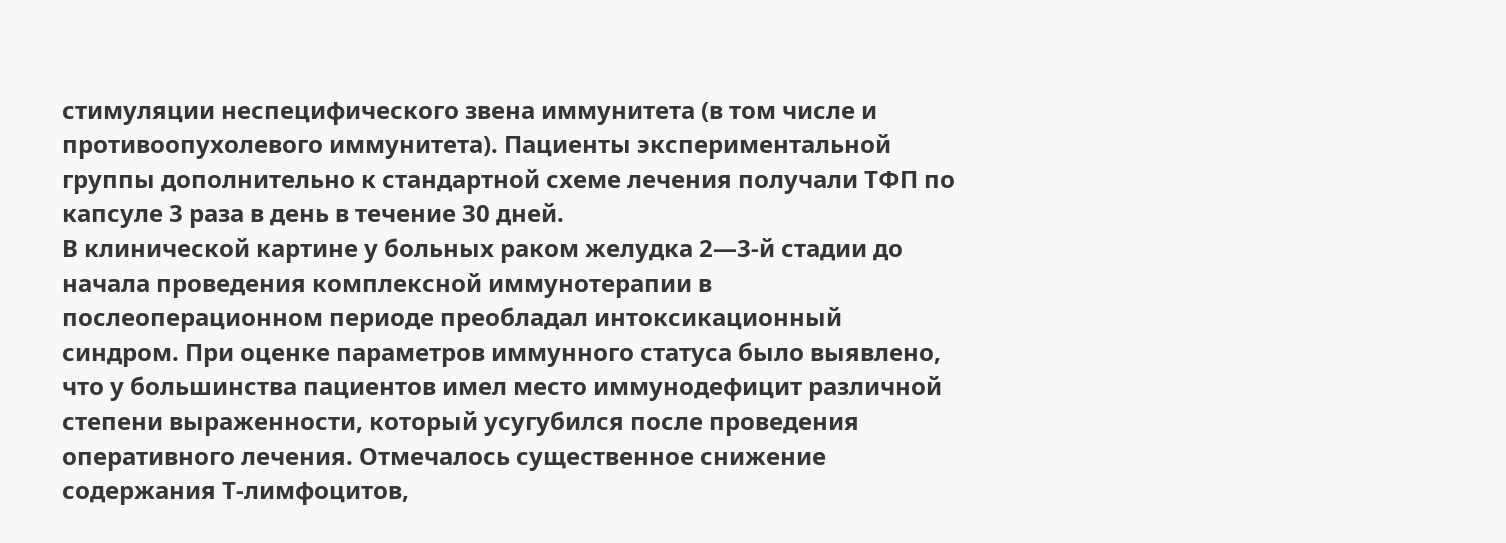стимуляции неспецифического звена иммунитета (в том числе и противоопухолевого иммунитета). Пациенты экспериментальной группы дополнительно к стандартной схеме лечения получали ТФП по
капсуле 3 раза в день в течение 30 дней.
В клинической картине у больных раком желудка 2—3-й стадии до начала проведения комплексной иммунотерапии в послеоперационном периоде преобладал интоксикационный синдром. При оценке параметров иммунного статуса было выявлено, что у большинства пациентов имел место иммунодефицит различной степени выраженности, который усугубился после проведения оперативного лечения. Отмечалось существенное снижение содержания Т-лимфоцитов,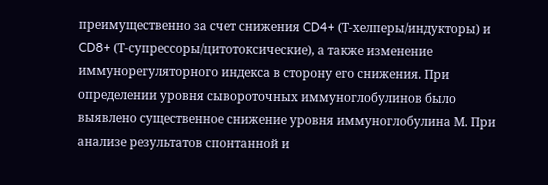преимущественно за счет снижения CD4+ (Т-хелперы/индукторы) и CD8+ (Т-супрессоры/цитотоксические), а также изменение иммунорегуляторного индекса в сторону его снижения. При определении уровня сывороточных иммуноглобулинов было выявлено существенное снижение уровня иммуноглобулина М. При анализе результатов спонтанной и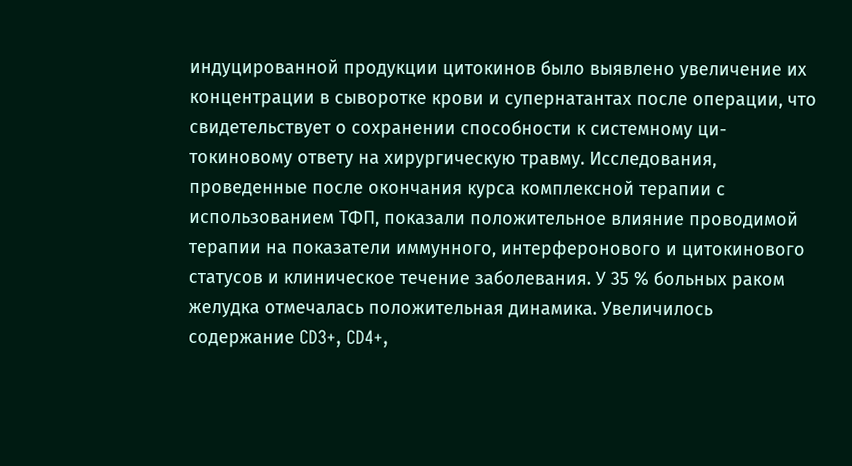индуцированной продукции цитокинов было выявлено увеличение их концентрации в сыворотке крови и супернатантах после операции, что свидетельствует о сохранении способности к системному ци- токиновому ответу на хирургическую травму. Исследования, проведенные после окончания курса комплексной терапии с использованием ТФП, показали положительное влияние проводимой терапии на показатели иммунного, интерферонового и цитокинового статусов и клиническое течение заболевания. У 35 % больных раком желудка отмечалась положительная динамика. Увеличилось содержание CD3+, CD4+,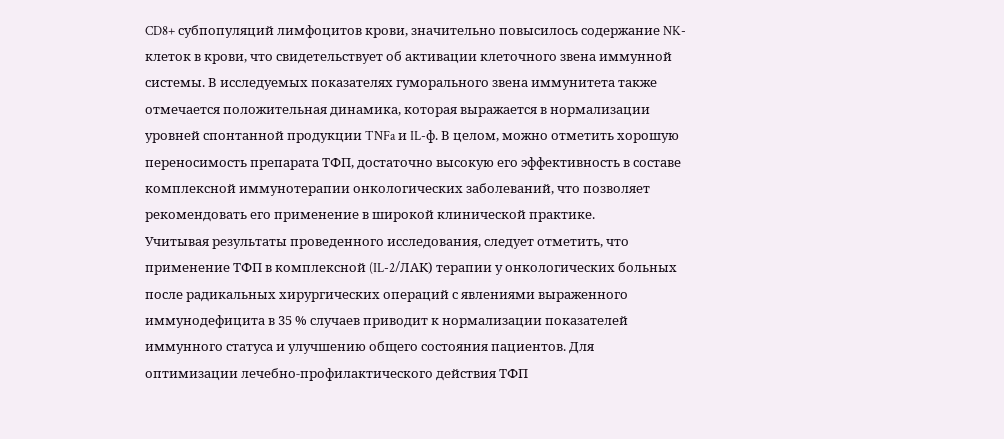CD8+ субпопуляций лимфоцитов крови, значительно повысилось содержание NK-клеток в крови, что свидетельствует об активации клеточного звена иммунной системы. В исследуемых показателях гуморального звена иммунитета также отмечается положительная динамика, которая выражается в нормализации уровней спонтанной продукции TNFa и IL-ф. В целом, можно отметить хорошую переносимость препарата ТФП, достаточно высокую его эффективность в составе комплексной иммунотерапии онкологических заболеваний, что позволяет рекомендовать его применение в широкой клинической практике.
Учитывая результаты проведенного исследования, следует отметить, что применение ТФП в комплексной (IL-2/ЛАК) терапии у онкологических больных после радикальных хирургических операций с явлениями выраженного иммунодефицита в 35 % случаев приводит к нормализации показателей иммунного статуса и улучшению общего состояния пациентов. Для оптимизации лечебно-профилактического действия ТФП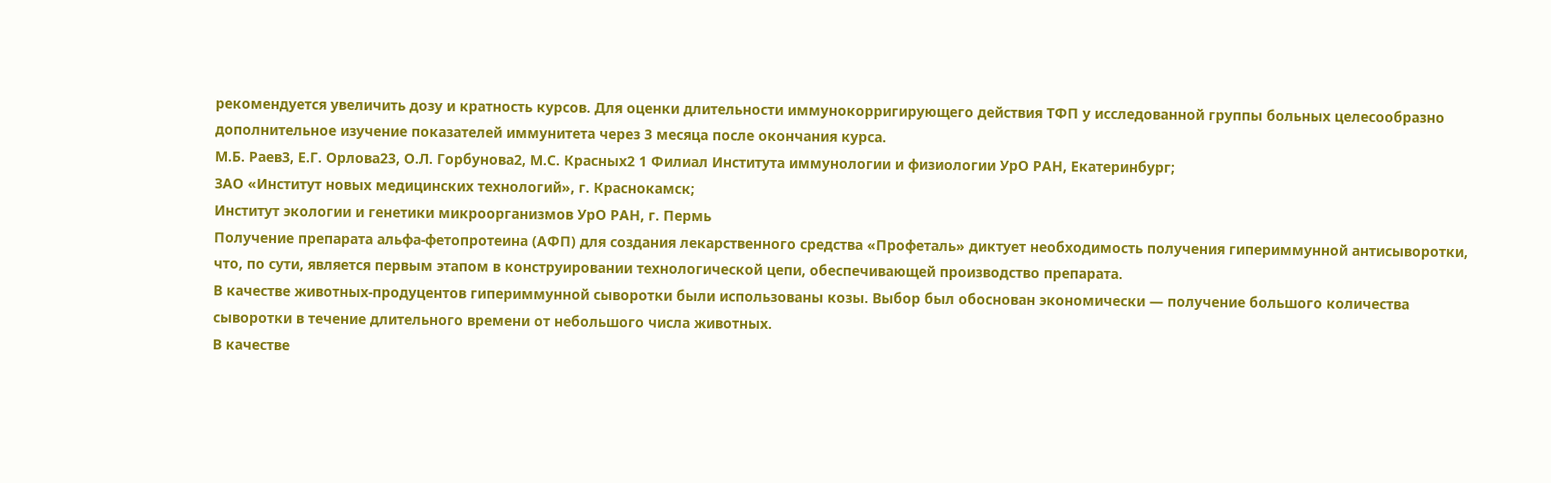рекомендуется увеличить дозу и кратность курсов. Для оценки длительности иммунокорригирующего действия ТФП у исследованной группы больных целесообразно дополнительное изучение показателей иммунитета через 3 месяца после окончания курса.
М.Б. Раев3, Е.Г. Орлова23, О.Л. Горбунова2, М.С. Красных2 1 Филиал Института иммунологии и физиологии УрО РАН, Екатеринбург;
ЗАО «Институт новых медицинских технологий», г. Краснокамск;
Институт экологии и генетики микроорганизмов УрО РАН, г. Пермь
Получение препарата альфа-фетопротеина (АФП) для создания лекарственного средства «Профеталь» диктует необходимость получения гипериммунной антисыворотки, что, по сути, является первым этапом в конструировании технологической цепи, обеспечивающей производство препарата.
В качестве животных-продуцентов гипериммунной сыворотки были использованы козы. Выбор был обоснован экономически — получение большого количества сыворотки в течение длительного времени от небольшого числа животных.
В качестве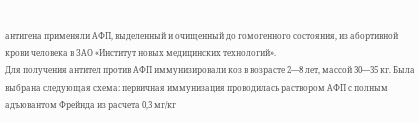антигена применяли АФП, выделенный и очищенный до гомогенного состояния, из абортивной крови человека в ЗАО «Институт новых медицинских технологий».
Для получения антител против АФП иммунизировали коз в возрасте 2—8 лет, массой 30—35 кг. Была выбрана следующая схема: первичная иммунизация проводилась раствором АФП с полным адъювантом Фрейнда из расчета 0,3 мг/кг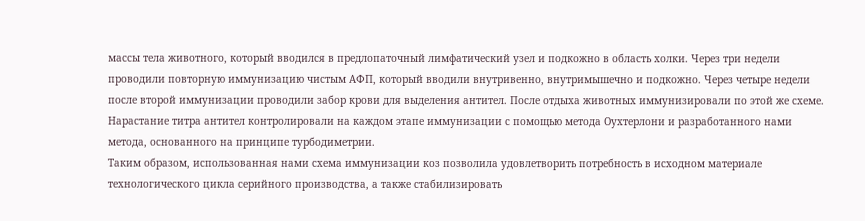массы тела животного, который вводился в предлопаточный лимфатический узел и подкожно в область холки. Через три недели проводили повторную иммунизацию чистым АФП, который вводили внутривенно, внутримышечно и подкожно. Через четыре недели после второй иммунизации проводили забор крови для выделения антител. После отдыха животных иммунизировали по этой же схеме. Нарастание титра антител контролировали на каждом этапе иммунизации с помощью метода Оухтерлони и разработанного нами метода, основанного на принципе турбодиметрии.
Таким образом, использованная нами схема иммунизации коз позволила удовлетворить потребность в исходном материале технологического цикла серийного производства, а также стабилизировать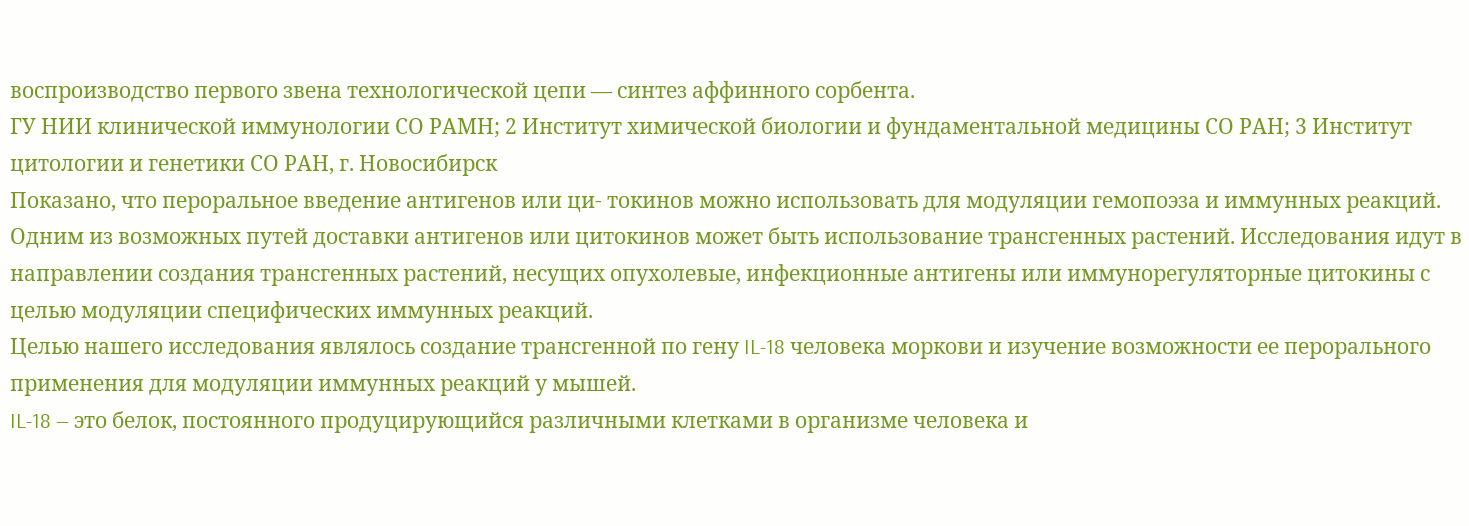воспроизводство первого звена технологической цепи — синтез аффинного сорбента.
ГУ НИИ клинической иммунологии СО РАМН; 2 Институт химической биологии и фундаментальной медицины СО РАН; 3 Институт цитологии и генетики СО РАН, г. Новосибирск
Показано, что пероральное введение антигенов или ци- токинов можно использовать для модуляции гемопоэза и иммунных реакций. Одним из возможных путей доставки антигенов или цитокинов может быть использование трансгенных растений. Исследования идут в направлении создания трансгенных растений, несущих опухолевые, инфекционные антигены или иммунорегуляторные цитокины с целью модуляции специфических иммунных реакций.
Целью нашего исследования являлось создание трансгенной по гену IL-18 человека моркови и изучение возможности ее перорального применения для модуляции иммунных реакций у мышей.
IL-18 — это белок, постоянного продуцирующийся различными клетками в организме человека и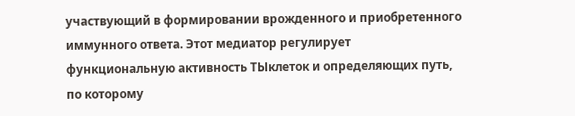участвующий в формировании врожденного и приобретенного иммунного ответа. Этот медиатор регулирует функциональную активность ТЫклеток и определяющих путь, по которому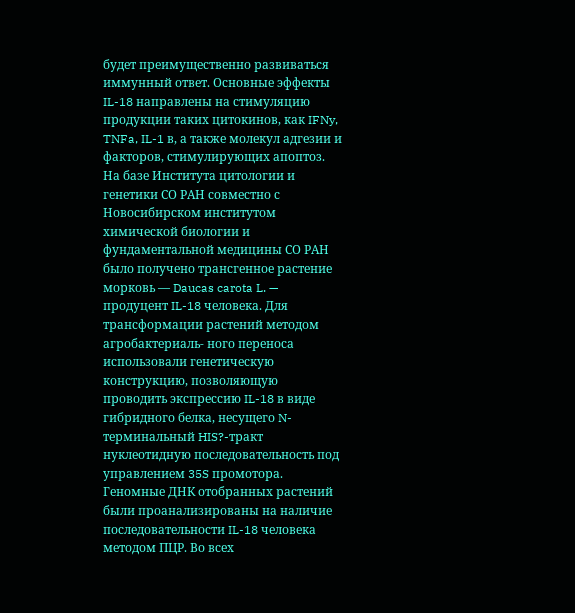будет преимущественно развиваться иммунный ответ. Основные эффекты IL-18 направлены на стимуляцию продукции таких цитокинов, как IFNy, TNFa, IL-1 в, а также молекул адгезии и факторов, стимулирующих апоптоз.
На базе Института цитологии и генетики СО РАН совместно с Новосибирском институтом химической биологии и фундаментальной медицины СО РАН было получено трансгенное растение морковь — Daucas carota L. — продуцент IL-18 человека. Для трансформации растений методом агробактериаль- ного переноса использовали генетическую конструкцию, позволяющую проводить экспрессию IL-18 в виде гибридного белка, несущего N-терминальный HIS?-тракт нуклеотидную последовательность под управлением 35S промотора. Геномные ДНК отобранных растений были проанализированы на наличие последовательности IL-18 человека методом ПЦР. Во всех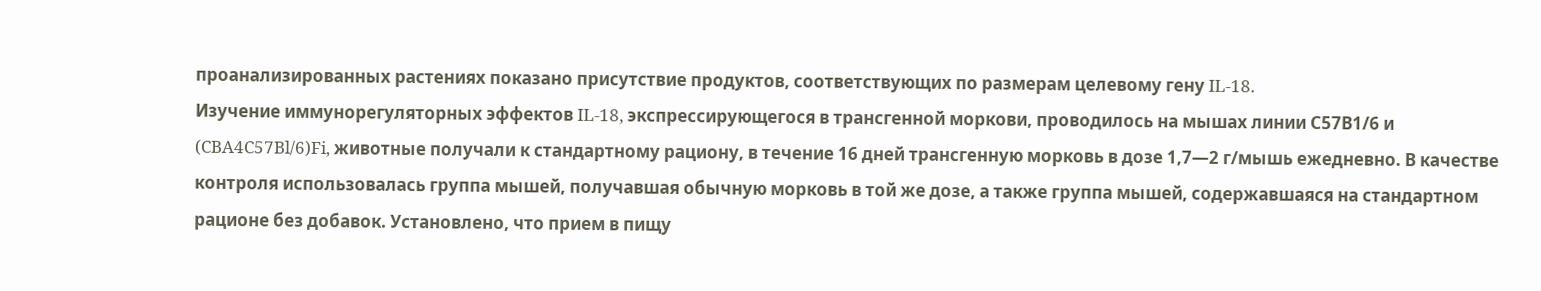проанализированных растениях показано присутствие продуктов, соответствующих по размерам целевому гену IL-18.
Изучение иммунорегуляторных эффектов IL-18, экспрессирующегося в трансгенной моркови, проводилось на мышах линии С57В1/6 и (CBA4C57Bl/6)Fi, животные получали к стандартному рациону, в течение 16 дней трансгенную морковь в дозе 1,7—2 г/мышь ежедневно. В качестве контроля использовалась группа мышей, получавшая обычную морковь в той же дозе, а также группа мышей, содержавшаяся на стандартном рационе без добавок. Установлено, что прием в пищу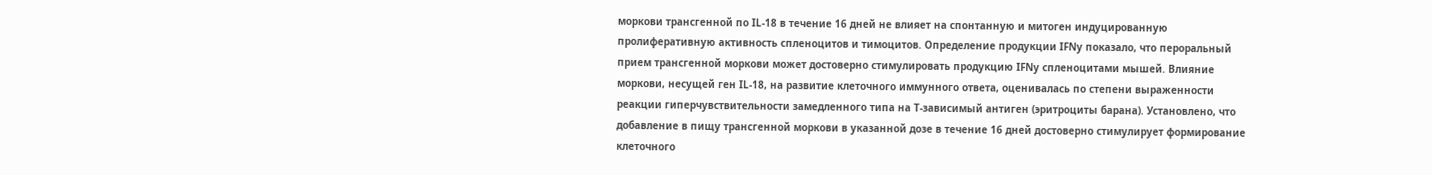моркови трансгенной по IL-18 в течение 16 дней не влияет на спонтанную и митоген индуцированную пролиферативную активность спленоцитов и тимоцитов. Определение продукции IFNy показало, что пероральный прием трансгенной моркови может достоверно стимулировать продукцию IFNy спленоцитами мышей. Влияние моркови, несущей ген IL-18, на развитие клеточного иммунного ответа, оценивалась по степени выраженности реакции гиперчувствительности замедленного типа на Т-зависимый антиген (эритроциты барана). Установлено, что добавление в пищу трансгенной моркови в указанной дозе в течение 16 дней достоверно стимулирует формирование клеточного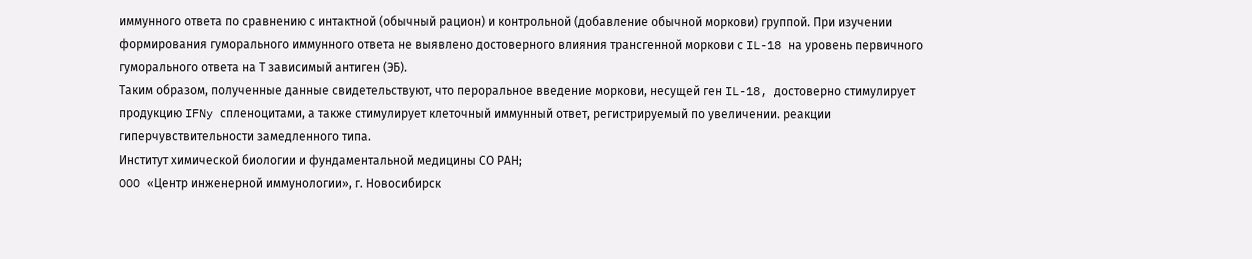иммунного ответа по сравнению с интактной (обычный рацион) и контрольной (добавление обычной моркови) группой. При изучении формирования гуморального иммунного ответа не выявлено достоверного влияния трансгенной моркови с IL-18 на уровень первичного гуморального ответа на Т зависимый антиген (ЭБ).
Таким образом, полученные данные свидетельствуют, что пероральное введение моркови, несущей ген IL-18, достоверно стимулирует продукцию IFNy спленоцитами, а также стимулирует клеточный иммунный ответ, регистрируемый по увеличении. реакции гиперчувствительности замедленного типа.
Институт химической биологии и фундаментальной медицины СО РАН;
OOO «Центр инженерной иммунологии», г. Новосибирск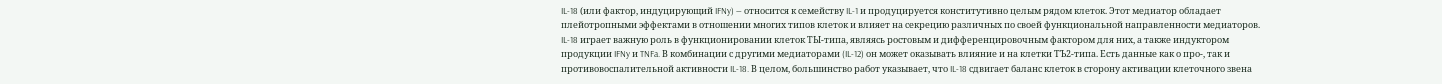IL-18 (или фактор, индуцирующий IFNy) — относится к семейству IL-1 и продуцируется конститутивно целым рядом клеток. Этот медиатор обладает плейотропными эффектами в отношении многих типов клеток и влияет на секрецию различных по своей функциональной направленности медиаторов. IL-18 играет важную роль в функционировании клеток ТЫ-типа, являясь ростовым и дифференцировочным фактором для них, а также индуктором продукции IFNy и TNFa. В комбинации с другими медиаторами (IL-12) он может оказывать влияние и на клетки ТЪ2-типа. Есть данные как о про-, так и противовоспалительной активности IL-18. В целом, большинство работ указывает, что IL-18 сдвигает баланс клеток в сторону активации клеточного звена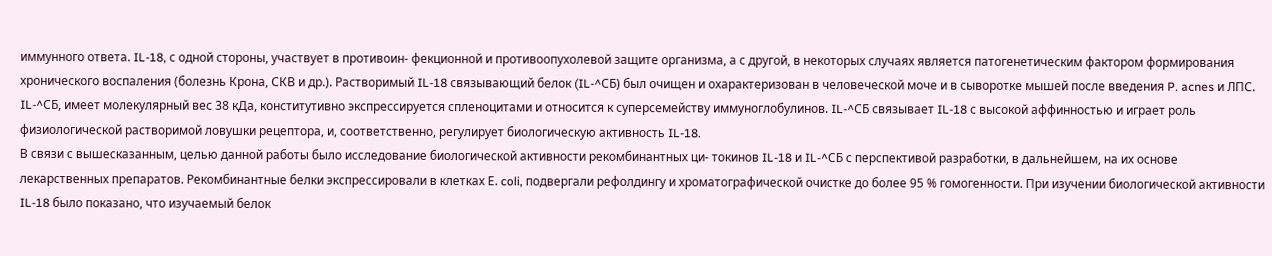иммунного ответа. IL-18, с одной стороны, участвует в противоин- фекционной и противоопухолевой защите организма, а с другой, в некоторых случаях является патогенетическим фактором формирования хронического воспаления (болезнь Крона, СКВ и др.). Растворимый IL-18 связывающий белок (IL-^СБ) был очищен и охарактеризован в человеческой моче и в сыворотке мышей после введения P. acnes и ЛПС. IL-^СБ, имеет молекулярный вес 38 кДа, конститутивно экспрессируется спленоцитами и относится к суперсемейству иммуноглобулинов. IL-^СБ связывает IL-18 с высокой аффинностью и играет роль физиологической растворимой ловушки рецептора, и, соответственно, регулирует биологическую активность IL-18.
В связи с вышесказанным, целью данной работы было исследование биологической активности рекомбинантных ци- токинов IL-18 и IL-^СБ с перспективой разработки, в дальнейшем, на их основе лекарственных препаратов. Рекомбинантные белки экспрессировали в клетках Е. coli, подвергали рефолдингу и хроматографической очистке до более 95 % гомогенности. При изучении биологической активности IL-18 было показано, что изучаемый белок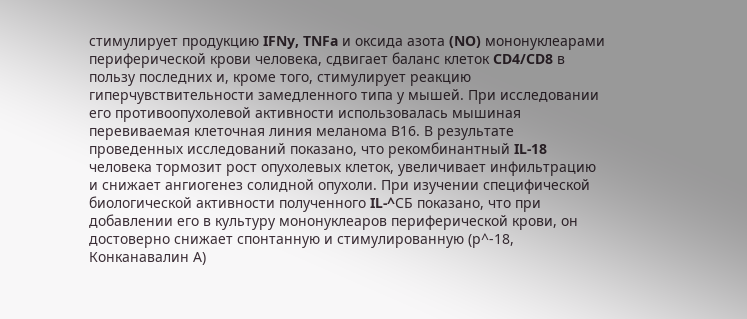стимулирует продукцию IFNy, TNFa и оксида азота (NO) мононуклеарами периферической крови человека, сдвигает баланс клеток CD4/CD8 в пользу последних и, кроме того, стимулирует реакцию гиперчувствительности замедленного типа у мышей. При исследовании его противоопухолевой активности использовалась мышиная перевиваемая клеточная линия меланома В16. В результате проведенных исследований показано, что рекомбинантный IL-18 человека тормозит рост опухолевых клеток, увеличивает инфильтрацию и снижает ангиогенез солидной опухоли. При изучении специфической биологической активности полученного IL-^СБ показано, что при добавлении его в культуру мононуклеаров периферической крови, он достоверно снижает спонтанную и стимулированную (р^-18, Конканавалин А)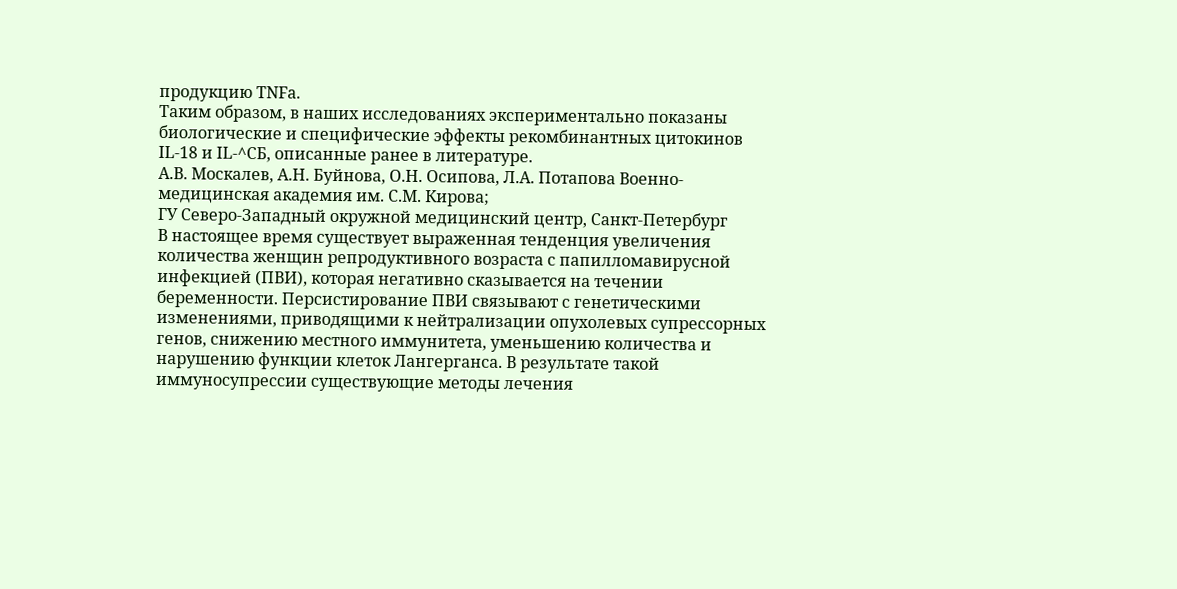продукцию TNFa.
Таким образом, в наших исследованиях экспериментально показаны биологические и специфические эффекты рекомбинантных цитокинов IL-18 и IL-^СБ, описанные ранее в литературе.
А.В. Москалев, А.Н. Буйнова, О.Н. Осипова, Л.А. Потапова Военно-медицинская академия им. С.М. Кирова;
ГУ Северо-Западный окружной медицинский центр, Санкт-Петербург
В настоящее время существует выраженная тенденция увеличения количества женщин репродуктивного возраста с папилломавирусной инфекцией (ПВИ), которая негативно сказывается на течении беременности. Персистирование ПВИ связывают с генетическими изменениями, приводящими к нейтрализации опухолевых супрессорных генов, снижению местного иммунитета, уменьшению количества и нарушению функции клеток Лангерганса. В результате такой иммуносупрессии существующие методы лечения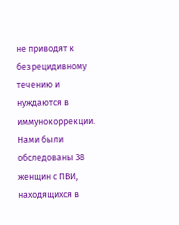не приводят к безрецидивному течению и нуждаются в иммунокоррекции.
Нами были обследованы 38 женщин с ПВИ, находящихся в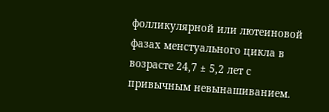фолликулярной или лютеиновой фазах менстуального цикла в возрасте 24,7 ± 5,2 лет с привычным невынашиванием.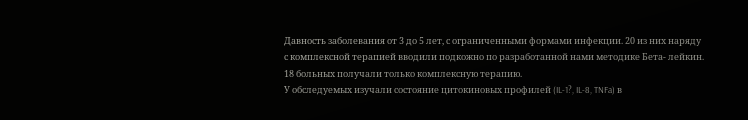Давность заболевания от 3 до 5 лет, с ограниченными формами инфекции. 20 из них наряду с комплексной терапией вводили подкожно по разработанной нами методике Бета- лейкин. 18 больных получали только комплексную терапию.
У обследуемых изучали состояние цитокиновых профилей (IL-1?, IL-8, TNFa) в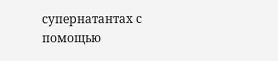супернатантах с помощью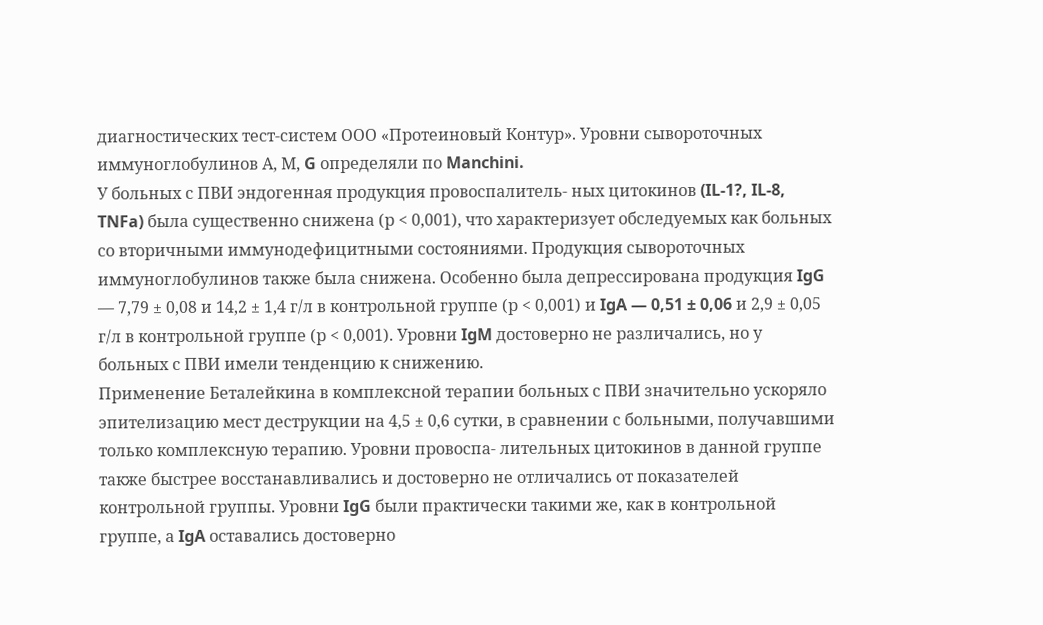диагностических тест-систем ООО «Протеиновый Контур». Уровни сывороточных иммуноглобулинов А, М, G определяли по Manchini.
У больных с ПВИ эндогенная продукция провоспалитель- ных цитокинов (IL-1?, IL-8, TNFa) была существенно снижена (р < 0,001), что характеризует обследуемых как больных со вторичными иммунодефицитными состояниями. Продукция сывороточных иммуноглобулинов также была снижена. Особенно была депрессирована продукция IgG — 7,79 ± 0,08 и 14,2 ± 1,4 г/л в контрольной группе (р < 0,001) и IgA — 0,51 ± 0,06 и 2,9 ± 0,05 г/л в контрольной группе (р < 0,001). Уровни IgM достоверно не различались, но у больных с ПВИ имели тенденцию к снижению.
Применение Беталейкина в комплексной терапии больных с ПВИ значительно ускоряло эпителизацию мест деструкции на 4,5 ± 0,6 сутки, в сравнении с больными, получавшими только комплексную терапию. Уровни провоспа- лительных цитокинов в данной группе также быстрее восстанавливались и достоверно не отличались от показателей контрольной группы. Уровни IgG были практически такими же, как в контрольной группе, а IgA оставались достоверно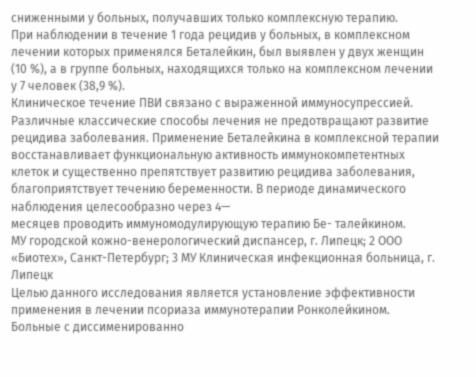сниженными у больных, получавших только комплексную терапию.
При наблюдении в течение 1 года рецидив у больных, в комплексном лечении которых применялся Беталейкин, был выявлен у двух женщин (10 %), а в группе больных, находящихся только на комплексном лечении у 7 человек (38,9 %).
Клиническое течение ПВИ связано с выраженной иммуносупрессией. Различные классические способы лечения не предотвращают развитие рецидива заболевания. Применение Беталейкина в комплексной терапии восстанавливает функциональную активность иммунокомпетентных клеток и существенно препятствует развитию рецидива заболевания, благоприятствует течению беременности. В периоде динамического наблюдения целесообразно через 4—
месяцев проводить иммуномодулирующую терапию Бе- талейкином.
МУ городской кожно-венерологический диспансер, г. Липецк; 2 ООО «Биотех», Санкт-Петербург; 3 МУ Клиническая инфекционная больница, г. Липецк
Целью данного исследования является установление эффективности применения в лечении псориаза иммунотерапии Ронколейкином.
Больные с диссименированно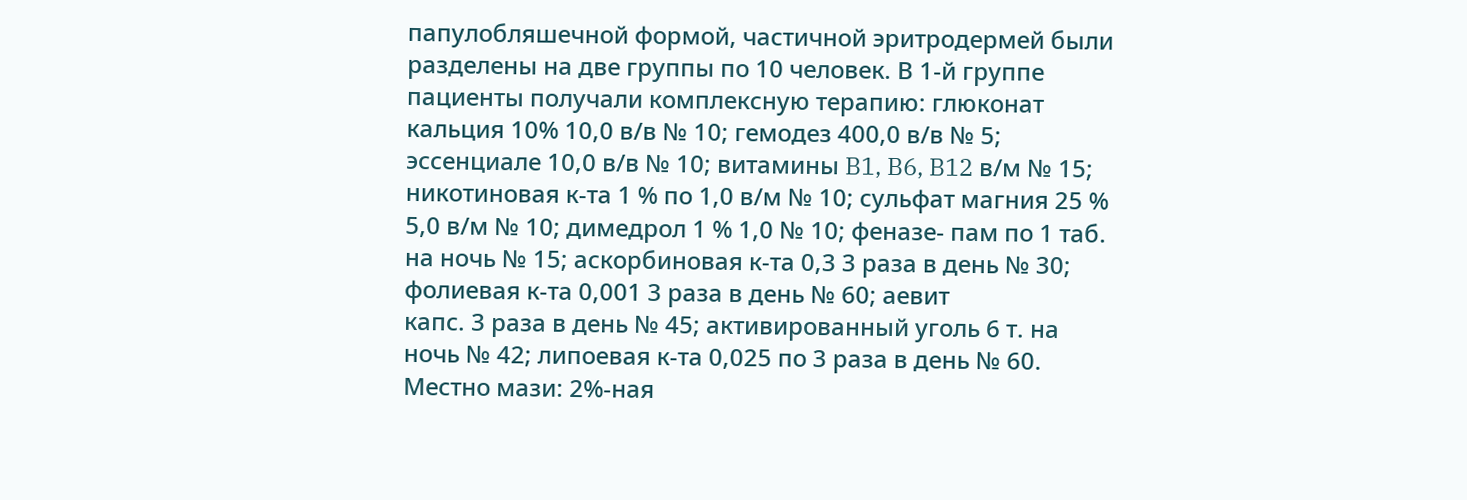папулобляшечной формой, частичной эритродермей были разделены на две группы по 10 человек. В 1-й группе пациенты получали комплексную терапию: глюконат кальция 10% 10,0 в/в № 10; гемодез 400,0 в/в № 5; эссенциале 10,0 в/в № 10; витамины B1, B6, B12 в/м № 15; никотиновая к-та 1 % по 1,0 в/м № 10; сульфат магния 25 % 5,0 в/м № 10; димедрол 1 % 1,0 № 10; феназе- пам по 1 таб. на ночь № 15; аскорбиновая к-та 0,3 3 раза в день № 30; фолиевая к-та 0,001 3 раза в день № 60; аевит
капс. 3 раза в день № 45; активированный уголь 6 т. на ночь № 42; липоевая к-та 0,025 по 3 раза в день № 60. Местно мази: 2%-ная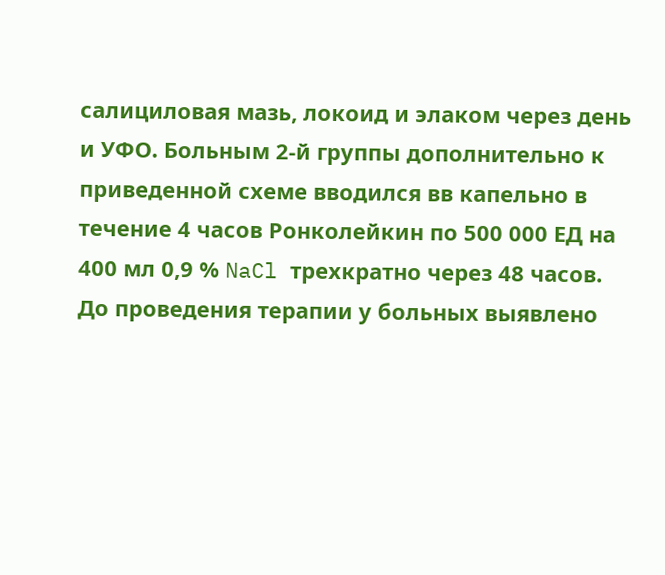салициловая мазь, локоид и элаком через день и УФО. Больным 2-й группы дополнительно к приведенной схеме вводился вв капельно в течение 4 часов Ронколейкин по 500 000 ЕД на 400 мл 0,9 % NaCl трехкратно через 48 часов.
До проведения терапии у больных выявлено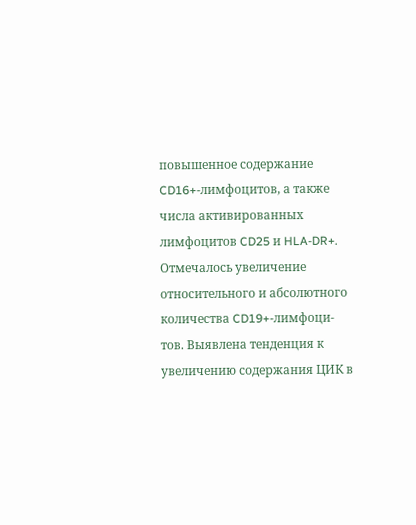повышенное содержание CD16+-лимфоцитов, а также числа активированных лимфоцитов CD25 и HLA-DR+. Отмечалось увеличение относительного и абсолютного количества CD19+-лимфоци- тов. Выявлена тенденция к увеличению содержания ЦИК в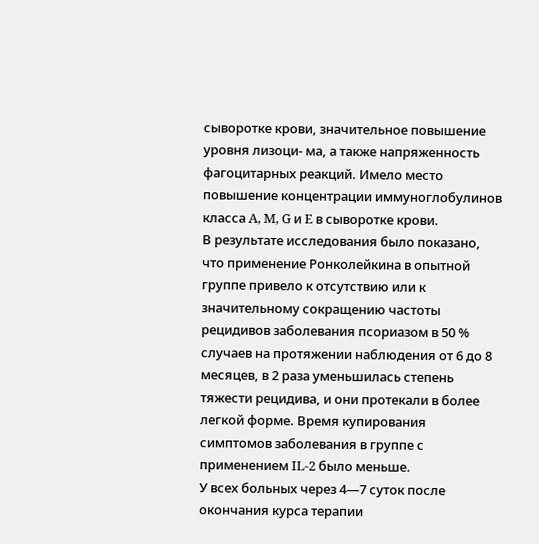сыворотке крови, значительное повышение уровня лизоци- ма, а также напряженность фагоцитарных реакций. Имело место повышение концентрации иммуноглобулинов класса A, M, G и E в сыворотке крови.
В результате исследования было показано, что применение Ронколейкина в опытной группе привело к отсутствию или к значительному сокращению частоты рецидивов заболевания псориазом в 50 % случаев на протяжении наблюдения от 6 до 8 месяцев, в 2 раза уменьшилась степень тяжести рецидива, и они протекали в более легкой форме. Время купирования симптомов заболевания в группе с применением IL-2 было меньше.
У всех больных через 4—7 суток после окончания курса терапии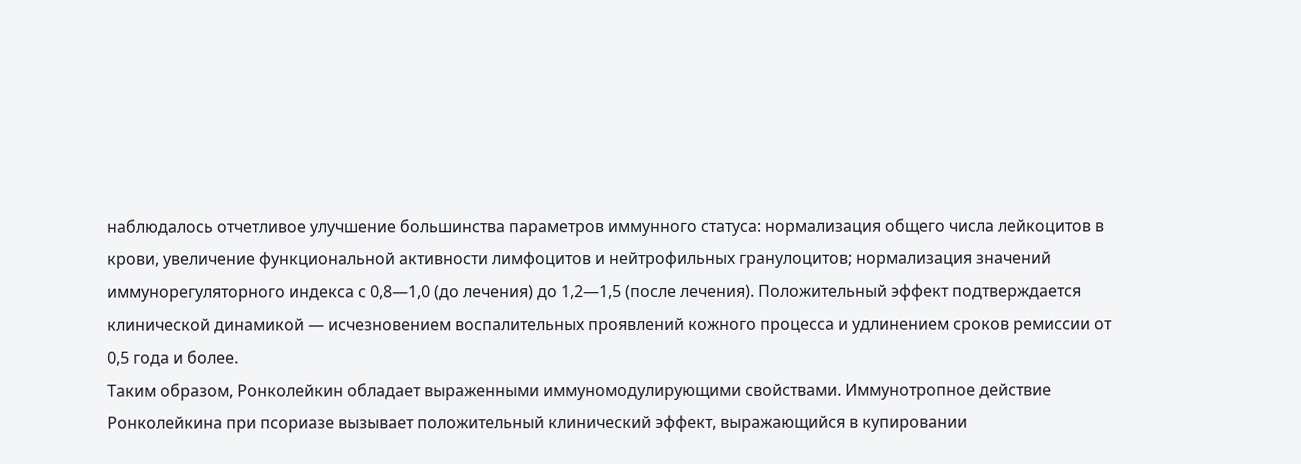наблюдалось отчетливое улучшение большинства параметров иммунного статуса: нормализация общего числа лейкоцитов в крови, увеличение функциональной активности лимфоцитов и нейтрофильных гранулоцитов; нормализация значений иммунорегуляторного индекса с 0,8—1,0 (до лечения) до 1,2—1,5 (после лечения). Положительный эффект подтверждается клинической динамикой — исчезновением воспалительных проявлений кожного процесса и удлинением сроков ремиссии от 0,5 года и более.
Таким образом, Ронколейкин обладает выраженными иммуномодулирующими свойствами. Иммунотропное действие Ронколейкина при псориазе вызывает положительный клинический эффект, выражающийся в купировании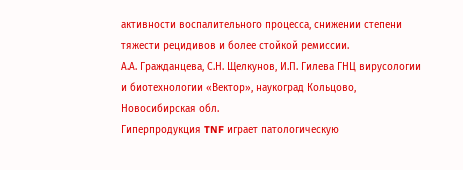активности воспалительного процесса, снижении степени тяжести рецидивов и более стойкой ремиссии.
А.А. Гражданцева, С.Н. Щелкунов, И.П. Гилева ГНЦ вирусологии и биотехнологии «Вектор», наукоград Кольцово, Новосибирская обл.
Гиперпродукция TNF играет патологическую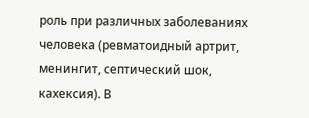роль при различных заболеваниях человека (ревматоидный артрит, менингит, септический шок, кахексия). В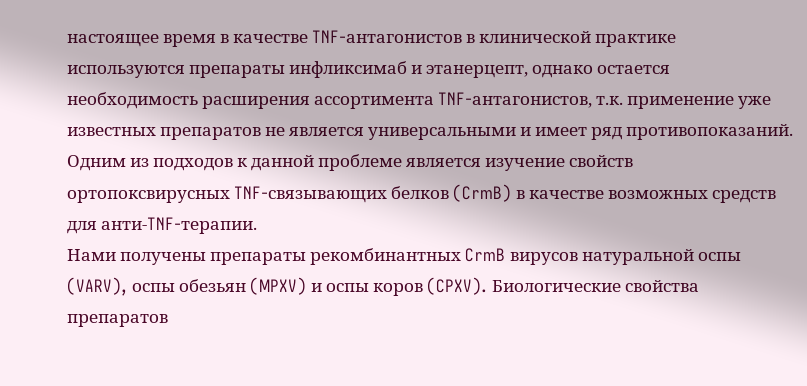настоящее время в качестве TNF-антагонистов в клинической практике используются препараты инфликсимаб и этанерцепт, однако остается необходимость расширения ассортимента TNF-антагонистов, т.к. применение уже известных препаратов не является универсальными и имеет ряд противопоказаний. Одним из подходов к данной проблеме является изучение свойств ортопоксвирусных TNF-связывающих белков (CrmB) в качестве возможных средств для анти-TNF-терапии.
Нами получены препараты рекомбинантных CrmB вирусов натуральной оспы (VARV), оспы обезьян (MPXV) и оспы коров (CPXV). Биологические свойства препаратов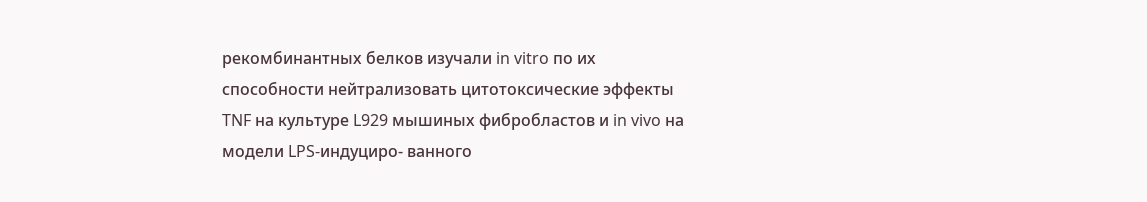рекомбинантных белков изучали in vitro по их способности нейтрализовать цитотоксические эффекты TNF на культуре L929 мышиных фибробластов и in vivo на модели LPS-индуциро- ванного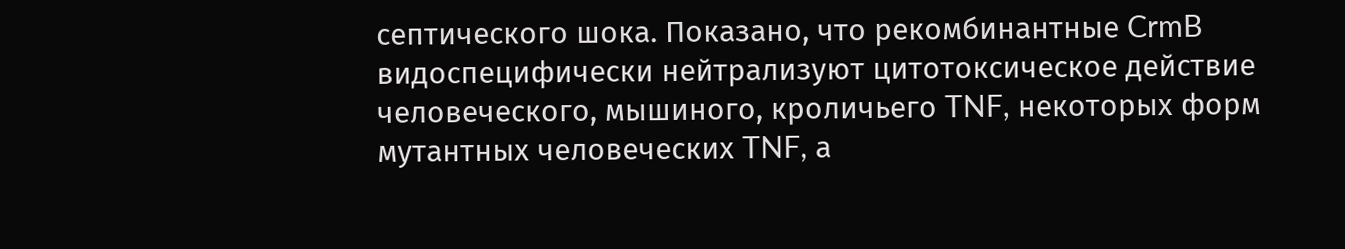септического шока. Показано, что рекомбинантные CrmB видоспецифически нейтрализуют цитотоксическое действие человеческого, мышиного, кроличьего TNF, некоторых форм мутантных человеческих TNF, а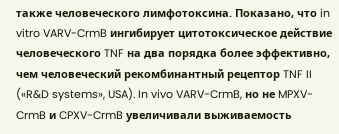также человеческого лимфотоксина. Показано, что in vitro VARV-CrmB ингибирует цитотоксическое действие человеческого TNF на два порядка более эффективно, чем человеческий рекомбинантный рецептор TNF II («R&D systems», USA). In vivo VARV-CrmB, но не MPXV-CrmB и CPXV-CrmB увеличивали выживаемость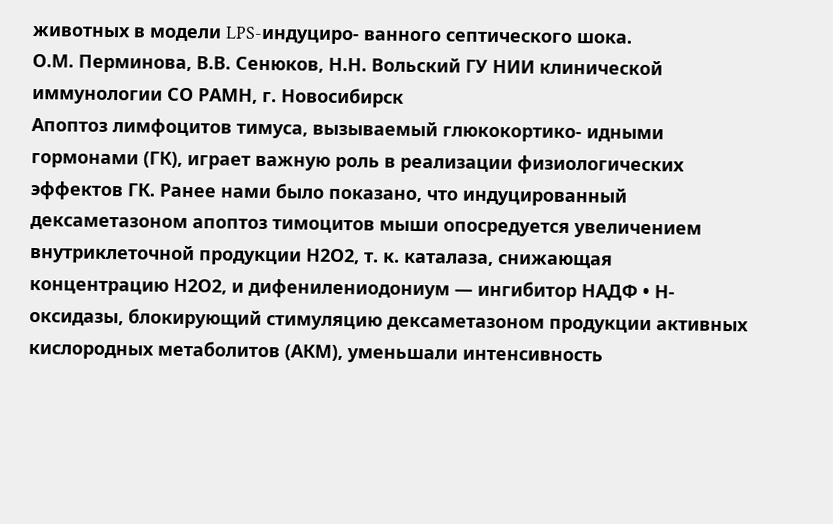животных в модели LPS-индуциро- ванного септического шока.
О.М. Перминова, В.В. Сенюков, Н.Н. Вольский ГУ НИИ клинической иммунологии СО РАМН, г. Новосибирск
Апоптоз лимфоцитов тимуса, вызываемый глюкокортико- идными гормонами (ГК), играет важную роль в реализации физиологических эффектов ГК. Ранее нами было показано, что индуцированный дексаметазоном апоптоз тимоцитов мыши опосредуется увеличением внутриклеточной продукции Н2О2, т. к. каталаза, снижающая концентрацию Н2О2, и дифенилениодониум — ингибитор НАДФ • Н-оксидазы, блокирующий стимуляцию дексаметазоном продукции активных кислородных метаболитов (АКМ), уменьшали интенсивность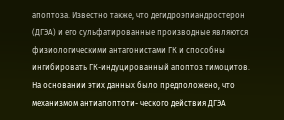апоптоза. Известно также, что дегидроэпиандростерон (ДГЭА) и его сульфатированные производные являются физиологическими антагонистами ГК и способны ингибировать ГК-индуцированный апоптоз тимоцитов. На основании этих данных было предположено, что механизмом антиапоптоти- ческого действия ДГЭА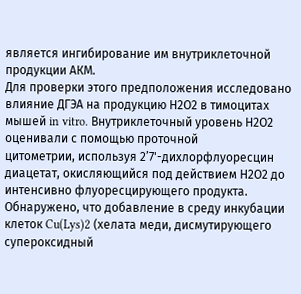является ингибирование им внутриклеточной продукции АКМ.
Для проверки этого предположения исследовано влияние ДГЭА на продукцию Н2О2 в тимоцитах мышей in vitro. Внутриклеточный уровень Н2О2 оценивали с помощью проточной
цитометрии, используя 2’7'-дихлорфлуоресцин диацетат, окисляющийся под действием Н2О2 до интенсивно флуоресцирующего продукта.
Обнаружено, что добавление в среду инкубации клеток Cu(Lys)2 (хелата меди, дисмутирующего супероксидный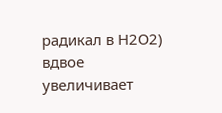радикал в Н2О2) вдвое увеличивает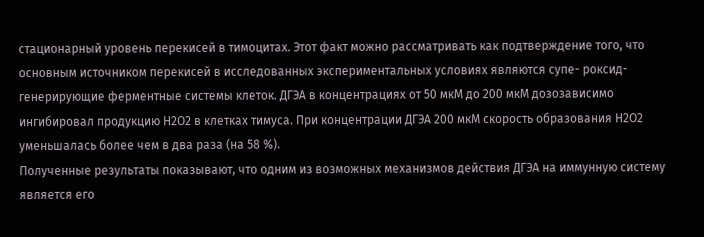стационарный уровень перекисей в тимоцитах. Этот факт можно рассматривать как подтверждение того, что основным источником перекисей в исследованных экспериментальных условиях являются супе- роксид-генерирующие ферментные системы клеток. ДГЭА в концентрациях от 50 мкМ до 200 мкМ дозозависимо ингибировал продукцию Н2О2 в клетках тимуса. При концентрации ДГЭА 200 мкМ скорость образования Н2О2 уменьшалась более чем в два раза (на 58 %).
Полученные результаты показывают, что одним из возможных механизмов действия ДГЭА на иммунную систему является его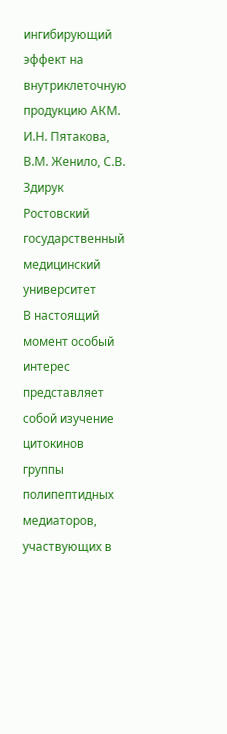ингибирующий эффект на внутриклеточную продукцию АКМ.
И.Н. Пятакова, В.М. Женило, С.В. Здирук Ростовский государственный медицинский университет
В настоящий момент особый интерес представляет собой изучение цитокинов группы полипептидных медиаторов, участвующих в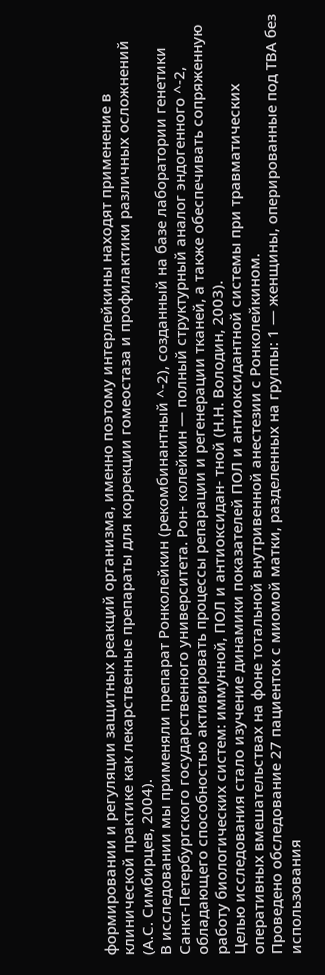формировании и регуляции защитных реакций организма, именно поэтому интерлейкины находят применение в клинической практике как лекарственные препараты для коррекции гомеостаза и профилактики различных осложнений (А.С. Симбирцев, 2004).
В исследовании мы применяли препарат Ронколейкин (рекомбинантный ^-2), созданный на базе лаборатории генетики Санкт-Петербургского государственного университета. Рон- колейкин — полный структурный аналог эндогенного ^-2, обладающего способностью активировать процессы репарации и регенерации тканей, а также обеспечивать сопряженную работу биологических систем: иммунной, ПОЛ и антиоксидан- тной (Н.Н. Володин, 2003).
Целью исследования стало изучение динамики показателей ПОЛ и антиоксидантной системы при травматических оперативных вмешательствах на фоне тотальной внутривенной анестезии с Ронколейкином.
Проведено обследование 27 пациенток с миомой матки, разделенных на группы: 1 — женщины, оперированные под ТВА без использования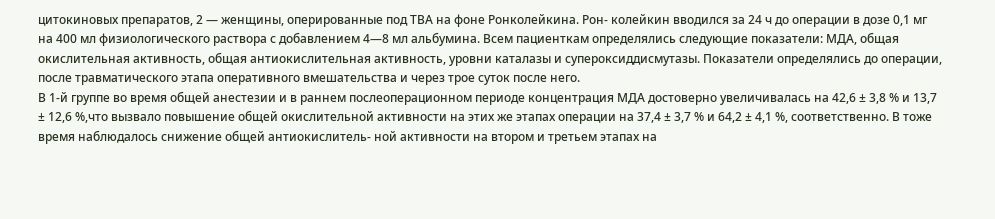цитокиновых препаратов, 2 — женщины, оперированные под ТВА на фоне Ронколейкина. Рон- колейкин вводился за 24 ч до операции в дозе 0,1 мг на 400 мл физиологического раствора с добавлением 4—8 мл альбумина. Всем пациенткам определялись следующие показатели: МДА, общая окислительная активность, общая антиокислительная активность, уровни каталазы и супероксиддисмутазы. Показатели определялись до операции, после травматического этапа оперативного вмешательства и через трое суток после него.
В 1-й группе во время общей анестезии и в раннем послеоперационном периоде концентрация МДА достоверно увеличивалась на 42,6 ± 3,8 % и 13,7 ± 12,6 %,что вызвало повышение общей окислительной активности на этих же этапах операции на 37,4 ± 3,7 % и 64,2 ± 4,1 %, соответственно. В тоже время наблюдалось снижение общей антиокислитель- ной активности на втором и третьем этапах на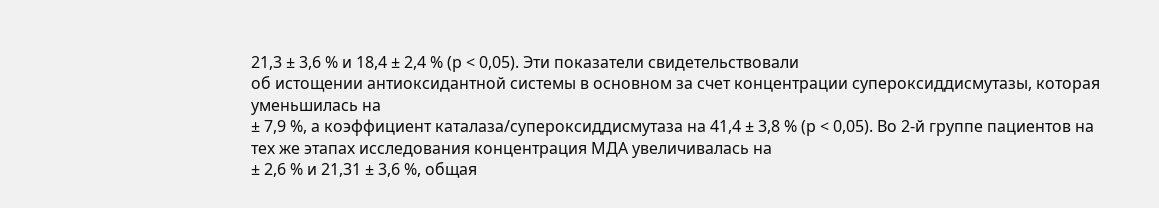21,3 ± 3,6 % и 18,4 ± 2,4 % (р < 0,05). Эти показатели свидетельствовали
об истощении антиоксидантной системы в основном за счет концентрации супероксиддисмутазы, которая уменьшилась на
± 7,9 %, а коэффициент каталаза/супероксиддисмутаза на 41,4 ± 3,8 % (р < 0,05). Во 2-й группе пациентов на тех же этапах исследования концентрация МДА увеличивалась на
± 2,6 % и 21,31 ± 3,6 %, общая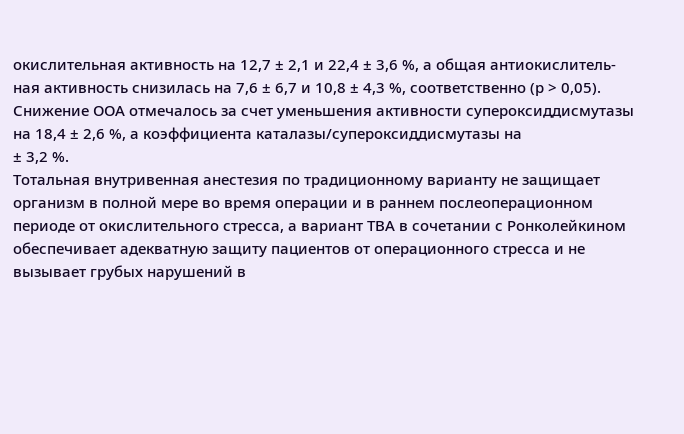окислительная активность на 12,7 ± 2,1 и 22,4 ± 3,6 %, а общая антиокислитель- ная активность снизилась на 7,6 ± 6,7 и 10,8 ± 4,3 %, соответственно (р > 0,05). Снижение ООА отмечалось за счет уменьшения активности супероксиддисмутазы на 18,4 ± 2,6 %, а коэффициента каталазы/супероксиддисмутазы на
± 3,2 %.
Тотальная внутривенная анестезия по традиционному варианту не защищает организм в полной мере во время операции и в раннем послеоперационном периоде от окислительного стресса, а вариант ТВА в сочетании с Ронколейкином обеспечивает адекватную защиту пациентов от операционного стресса и не вызывает грубых нарушений в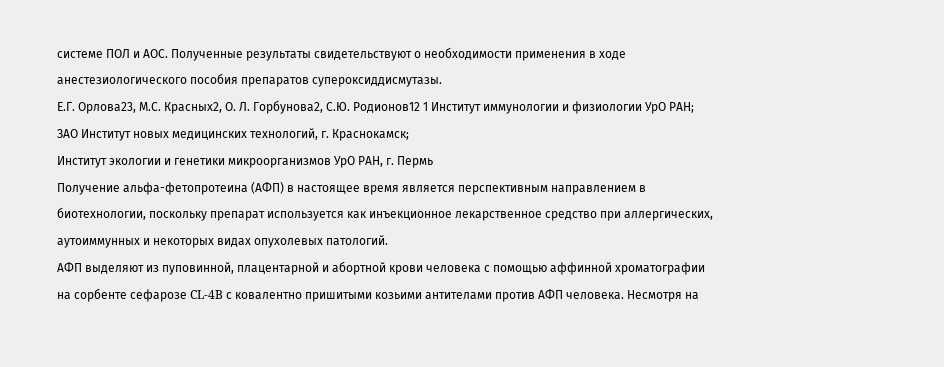системе ПОЛ и АОС. Полученные результаты свидетельствуют о необходимости применения в ходе анестезиологического пособия препаратов супероксиддисмутазы.
Е.Г. Орлова23, М.С. Красных2, О. Л. Горбунова2, С.Ю. Родионов12 1 Институт иммунологии и физиологии УрО РАН;
ЗАО Институт новых медицинских технологий, г. Краснокамск;
Институт экологии и генетики микроорганизмов УрО РАН, г. Пермь
Получение альфа-фетопротеина (АФП) в настоящее время является перспективным направлением в биотехнологии, поскольку препарат используется как инъекционное лекарственное средство при аллергических, аутоиммунных и некоторых видах опухолевых патологий.
АФП выделяют из пуповинной, плацентарной и абортной крови человека с помощью аффинной хроматографии на сорбенте сефарозе CL-4B с ковалентно пришитыми козьими антителами против АФП человека. Несмотря на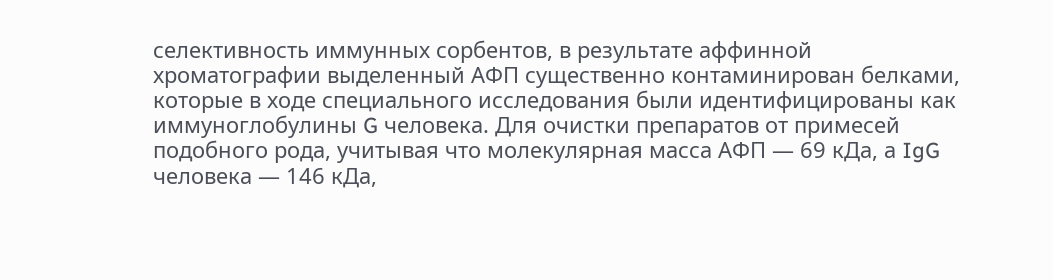селективность иммунных сорбентов, в результате аффинной хроматографии выделенный АФП существенно контаминирован белками, которые в ходе специального исследования были идентифицированы как иммуноглобулины G человека. Для очистки препаратов от примесей подобного рода, учитывая что молекулярная масса АФП — 69 кДа, а IgG человека — 146 кДа,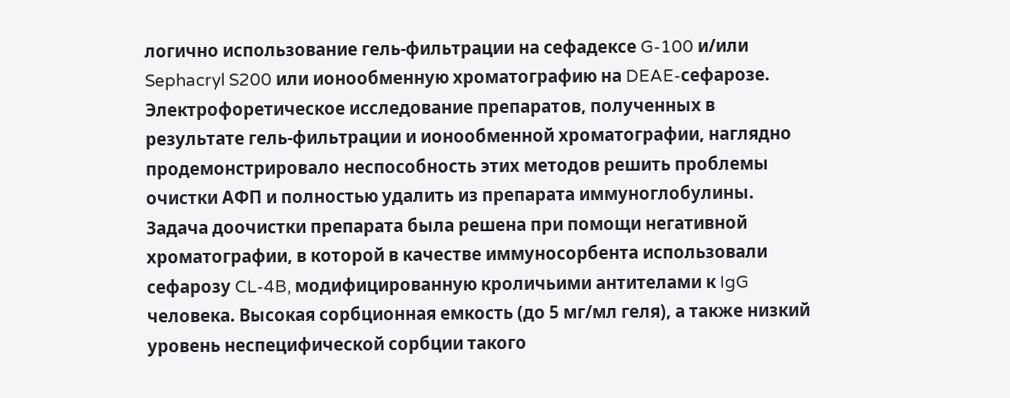логично использование гель-фильтрации на сефадексе G-100 и/или Sephacryl S200 или ионообменную хроматографию на DEAE-сефарозе.
Электрофоретическое исследование препаратов, полученных в результате гель-фильтрации и ионообменной хроматографии, наглядно продемонстрировало неспособность этих методов решить проблемы очистки АФП и полностью удалить из препарата иммуноглобулины.
Задача доочистки препарата была решена при помощи негативной хроматографии, в которой в качестве иммуносорбента использовали сефарозу CL-4B, модифицированную кроличьими антителами к IgG человека. Высокая сорбционная емкость (до 5 мг/мл геля), а также низкий уровень неспецифической сорбции такого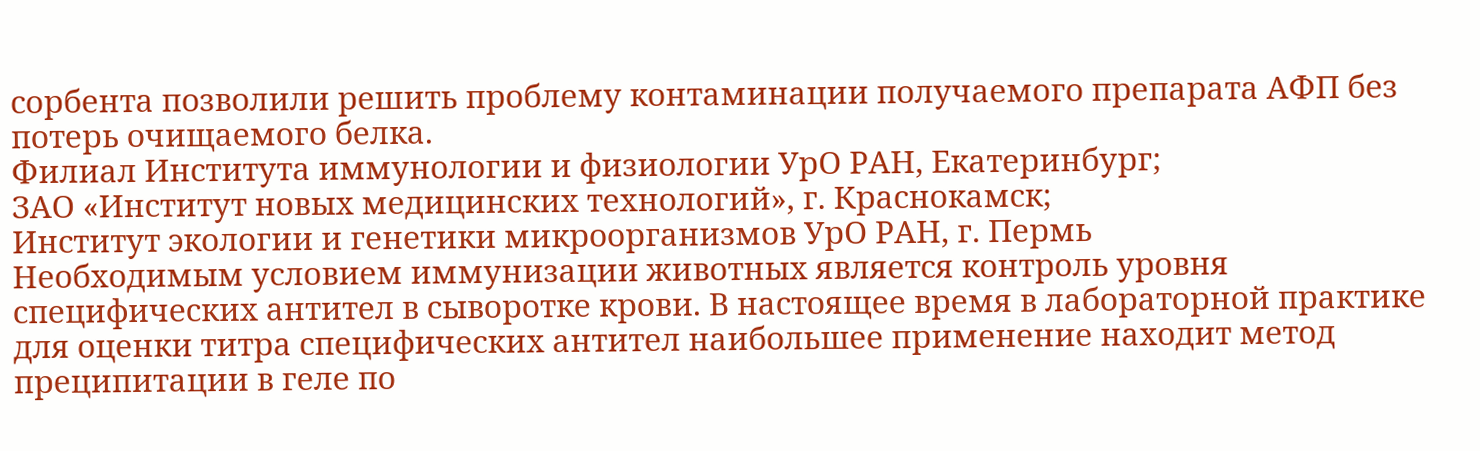сорбента позволили решить проблему контаминации получаемого препарата АФП без потерь очищаемого белка.
Филиал Института иммунологии и физиологии УрО РАН, Екатеринбург;
ЗАО «Институт новых медицинских технологий», г. Краснокамск;
Институт экологии и генетики микроорганизмов УрО РАН, г. Пермь
Необходимым условием иммунизации животных является контроль уровня специфических антител в сыворотке крови. В настоящее время в лабораторной практике для оценки титра специфических антител наибольшее применение находит метод преципитации в геле по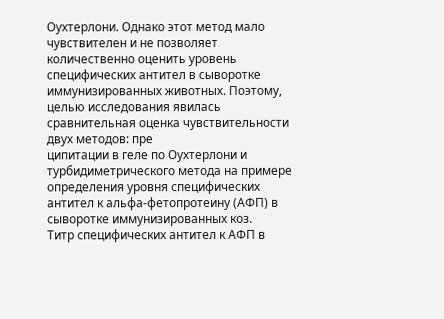Оухтерлони. Однако этот метод мало чувствителен и не позволяет количественно оценить уровень специфических антител в сыворотке иммунизированных животных. Поэтому, целью исследования явилась сравнительная оценка чувствительности двух методов: пре
ципитации в геле по Оухтерлони и турбидиметрического метода на примере определения уровня специфических антител к альфа-фетопротеину (АФП) в сыворотке иммунизированных коз.
Титр специфических антител к АФП в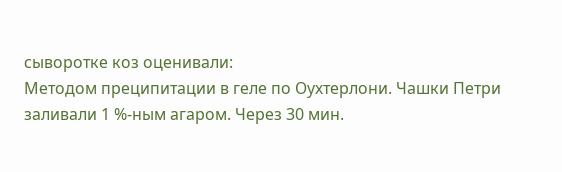сыворотке коз оценивали:
Методом преципитации в геле по Оухтерлони. Чашки Петри заливали 1 %-ным агаром. Через 30 мин.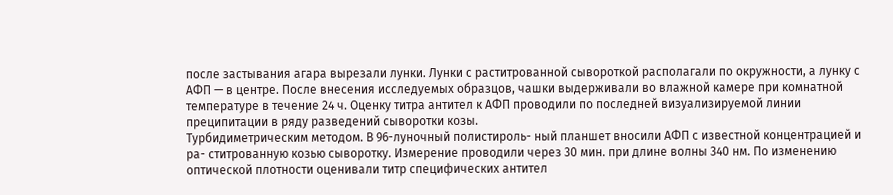после застывания агара вырезали лунки. Лунки с раститрованной сывороткой располагали по окружности, а лунку с АФП — в центре. После внесения исследуемых образцов, чашки выдерживали во влажной камере при комнатной температуре в течение 24 ч. Оценку титра антител к АФП проводили по последней визуализируемой линии преципитации в ряду разведений сыворотки козы.
Турбидиметрическим методом. В 96-луночный полистироль- ный планшет вносили АФП с известной концентрацией и ра- ститрованную козью сыворотку. Измерение проводили через 30 мин. при длине волны 340 нм. По изменению оптической плотности оценивали титр специфических антител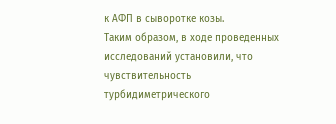к АФП в сыворотке козы.
Таким образом, в ходе проведенных исследований установили, что чувствительность турбидиметрического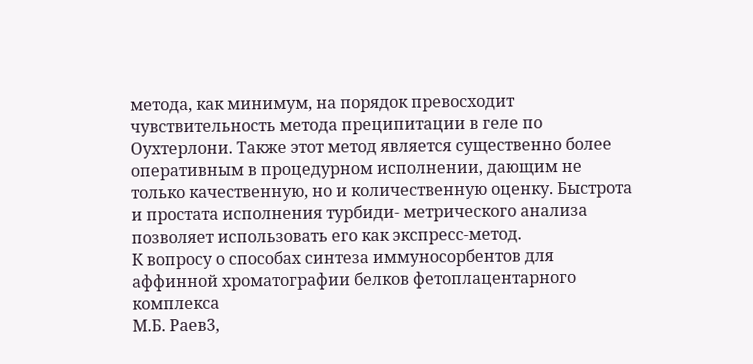метода, как минимум, на порядок превосходит чувствительность метода преципитации в геле по Оухтерлони. Также этот метод является существенно более оперативным в процедурном исполнении, дающим не только качественную, но и количественную оценку. Быстрота и простата исполнения турбиди- метрического анализа позволяет использовать его как экспресс-метод.
К вопросу о способах синтеза иммуносорбентов для аффинной хроматографии белков фетоплацентарного комплекса
М.Б. Раев3,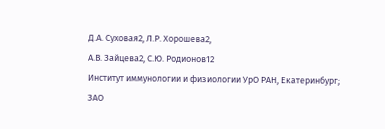Д.А. Суховая2, Л.Р. Хорошева2,
А.В. Зайцева2, С.Ю. Родионов12
Институт иммунологии и физиологии УрО РАН, Екатеринбург;
ЗАО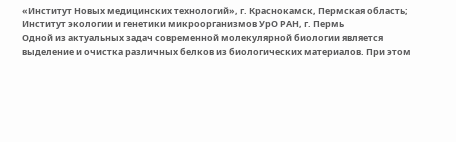«Институт Новых медицинских технологий», г. Краснокамск, Пермская область;
Институт экологии и генетики микроорганизмов УрО РАН, г. Пермь
Одной из актуальных задач современной молекулярной биологии является выделение и очистка различных белков из биологических материалов. При этом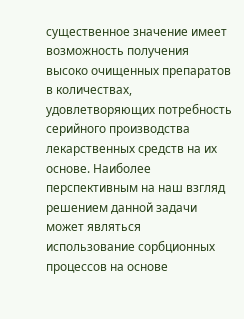существенное значение имеет возможность получения высоко очищенных препаратов в количествах, удовлетворяющих потребность серийного производства лекарственных средств на их основе. Наиболее перспективным на наш взгляд решением данной задачи может являться использование сорбционных процессов на основе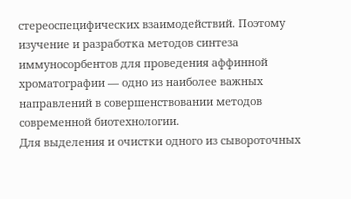стереоспецифических взаимодействий. Поэтому изучение и разработка методов синтеза иммуносорбентов для проведения аффинной хроматографии — одно из наиболее важных направлений в совершенствовании методов современной биотехнологии.
Для выделения и очистки одного из сывороточных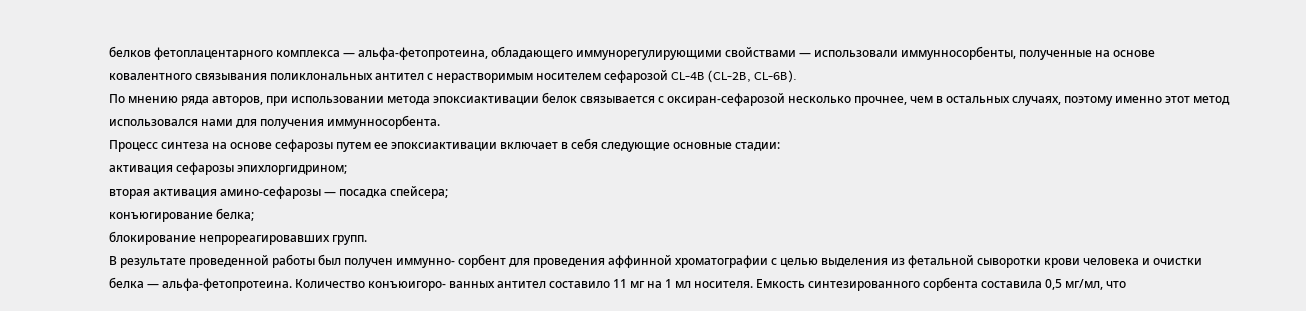белков фетоплацентарного комплекса — альфа-фетопротеина, обладающего иммунорегулирующими свойствами — использовали иммунносорбенты, полученные на основе ковалентного связывания поликлональных антител с нерастворимым носителем сефарозой CL-4B (CL-2B, CL-6B).
По мнению ряда авторов, при использовании метода эпоксиактивации белок связывается с оксиран-сефарозой несколько прочнее, чем в остальных случаях, поэтому именно этот метод использовался нами для получения иммунносорбента.
Процесс синтеза на основе сефарозы путем ее эпоксиактивации включает в себя следующие основные стадии:
активация сефарозы эпихлоргидрином;
вторая активация амино-сефарозы — посадка спейсера;
конъюгирование белка;
блокирование непрореагировавших групп.
В результате проведенной работы был получен иммунно- сорбент для проведения аффинной хроматографии с целью выделения из фетальной сыворотки крови человека и очистки белка — альфа-фетопротеина. Количество конъюигоро- ванных антител составило 11 мг на 1 мл носителя. Емкость синтезированного сорбента составила 0,5 мг/мл, что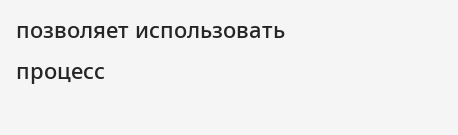позволяет использовать процесс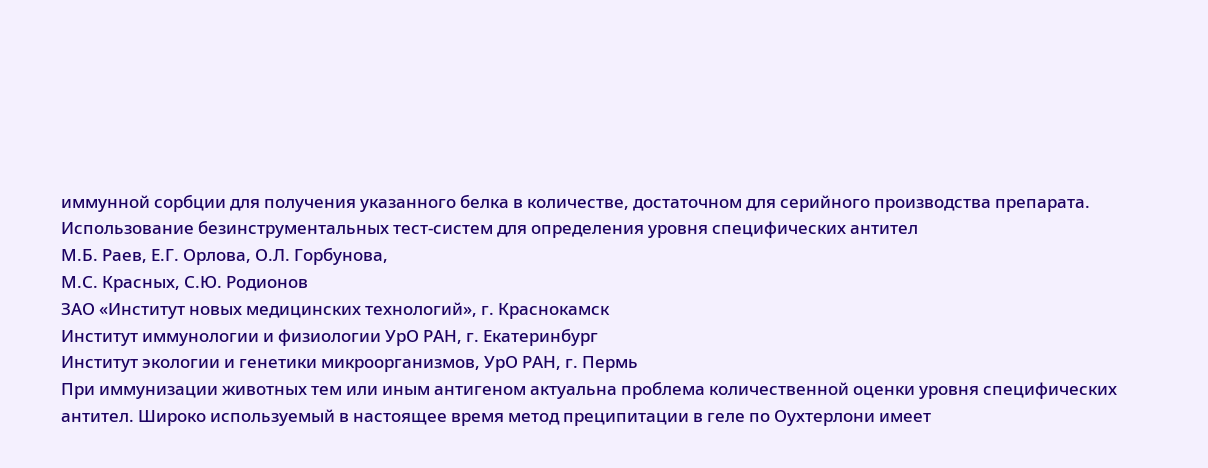иммунной сорбции для получения указанного белка в количестве, достаточном для серийного производства препарата.
Использование безинструментальных тест-систем для определения уровня специфических антител
М.Б. Раев, Е.Г. Орлова, О.Л. Горбунова,
М.С. Красных, С.Ю. Родионов
ЗАО «Институт новых медицинских технологий», г. Краснокамск
Институт иммунологии и физиологии УрО РАН, г. Екатеринбург
Институт экологии и генетики микроорганизмов, УрО РАН, г. Пермь
При иммунизации животных тем или иным антигеном актуальна проблема количественной оценки уровня специфических антител. Широко используемый в настоящее время метод преципитации в геле по Оухтерлони имеет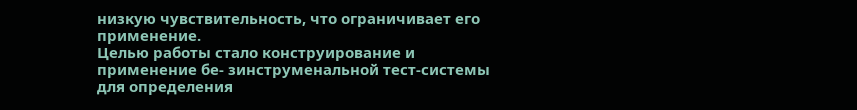низкую чувствительность, что ограничивает его применение.
Целью работы стало конструирование и применение бе- зинструменальной тест-системы для определения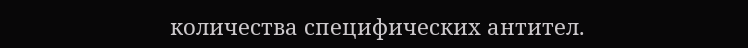количества специфических антител.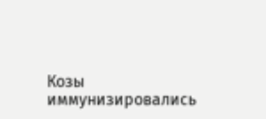Козы иммунизировались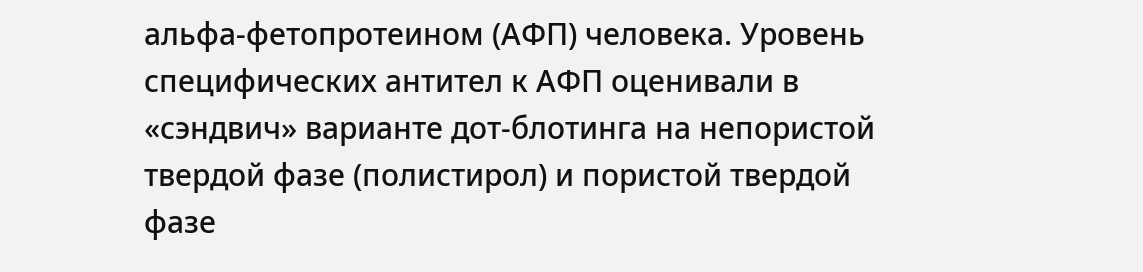альфа-фетопротеином (АФП) человека. Уровень специфических антител к АФП оценивали в «сэндвич» варианте дот-блотинга на непористой твердой фазе (полистирол) и пористой твердой фазе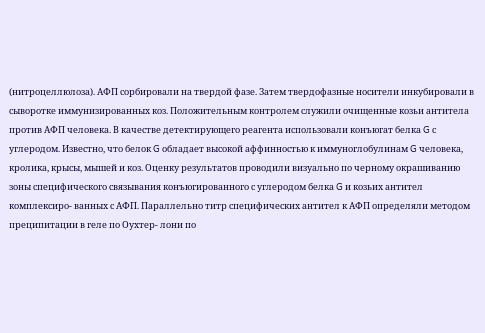(нитроцеллюлоза). АФП сорбировали на твердой фазе. Затем твердофазные носители инкубировали в сыворотке иммунизированных коз. Положительным контролем служили очищенные козьи антитела против АФП человека. В качестве детектирующего реагента использовали конъюгат белка G с углеродом. Известно, что белок G обладает высокой аффинностью к иммуноглобулинам G человека, кролика, крысы, мышей и коз. Оценку результатов проводили визуально по черному окрашиванию зоны специфического связывания конъюгированного с углеродом белка G и козьих антител комплексиро- ванных с АФП. Параллельно титр специфических антител к АФП определяли методом преципитации в геле по Оухтер- лони по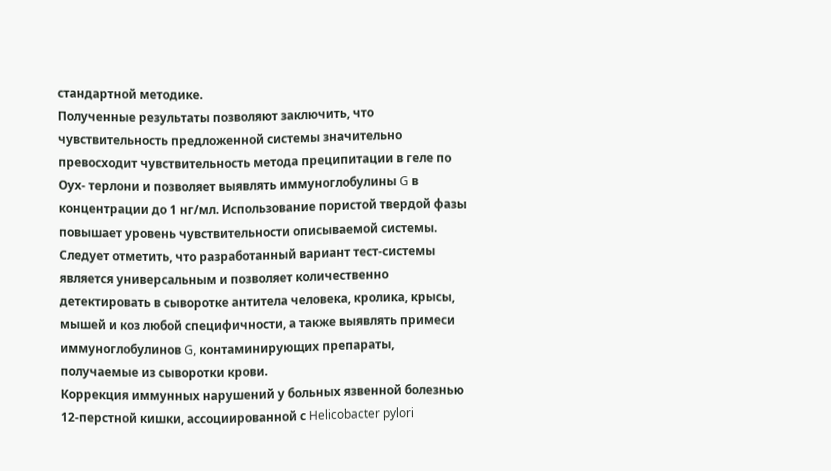стандартной методике.
Полученные результаты позволяют заключить, что чувствительность предложенной системы значительно превосходит чувствительность метода преципитации в геле по Оух- терлони и позволяет выявлять иммуноглобулины G в концентрации до 1 нг/мл. Использование пористой твердой фазы повышает уровень чувствительности описываемой системы. Следует отметить, что разработанный вариант тест-системы является универсальным и позволяет количественно детектировать в сыворотке антитела человека, кролика, крысы, мышей и коз любой специфичности, а также выявлять примеси иммуноглобулинов G, контаминирующих препараты, получаемые из сыворотки крови.
Коррекция иммунных нарушений у больных язвенной болезнью 12-перстной кишки, ассоциированной с Helicobacter pylori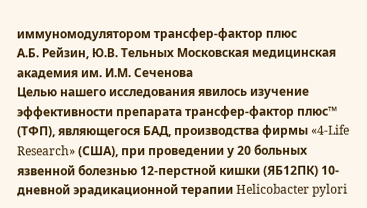иммуномодулятором трансфер-фактор плюс
А.Б. Рейзин, Ю.В. Тельных Московская медицинская академия им. И.М. Сеченова
Целью нашего исследования явилось изучение эффективности препарата трансфер-фактор плюс™ (ТФП), являющегося БАД, производства фирмы «4-Life Research» (США), при проведении у 20 больных язвенной болезнью 12-перстной кишки (ЯБ12ПК) 10-дневной эрадикационной терапии Helicobacter pylori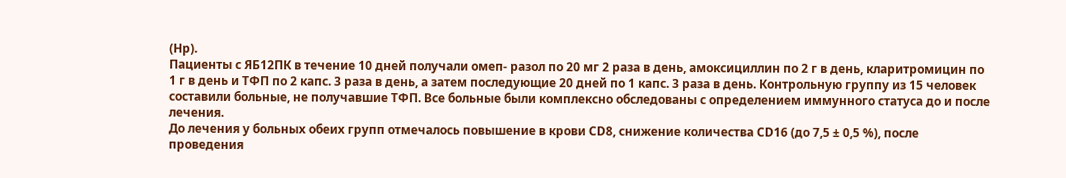(Hp).
Пациенты с ЯБ12ПК в течение 10 дней получали омеп- разол по 20 мг 2 раза в день, амоксициллин по 2 г в день, кларитромицин по 1 г в день и ТФП по 2 капс. 3 раза в день, а затем последующие 20 дней по 1 капс. 3 раза в день. Контрольную группу из 15 человек составили больные, не получавшие ТФП. Все больные были комплексно обследованы с определением иммунного статуса до и после лечения.
До лечения у больных обеих групп отмечалось повышение в крови CD8, снижение количества CD16 (до 7,5 ± 0,5 %), после проведения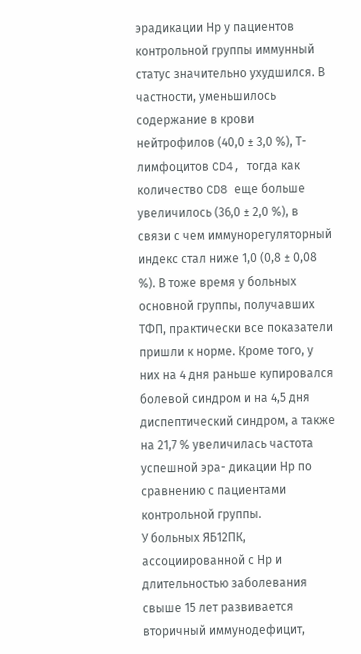эрадикации Нр у пациентов контрольной группы иммунный статус значительно ухудшился. В частности, уменьшилось содержание в крови нейтрофилов (40,0 ± 3,0 %), Т-лимфоцитов CD4, тогда как количество CD8 еще больше увеличилось (36,0 ± 2,0 %), в связи с чем иммунорегуляторный индекс стал ниже 1,0 (0,8 ± 0,08 %). В тоже время у больных основной группы, получавших ТФП, практически все показатели пришли к норме. Кроме того, у них на 4 дня раньше купировался болевой синдром и на 4,5 дня диспептический синдром, а также на 21,7 % увеличилась частота успешной эра- дикации Нр по сравнению с пациентами контрольной группы.
У больных ЯБ12ПК, ассоциированной с Нр и длительностью заболевания свыше 15 лет развивается вторичный иммунодефицит,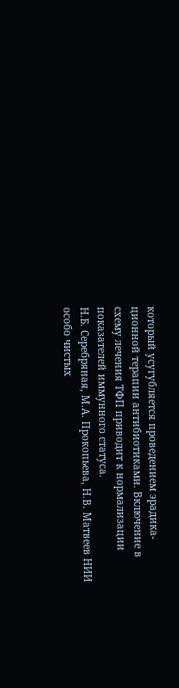который усугубляется проведением эрадика- ционной терапии антибиотиками. Включение в схему лечения ТФП приводит к нормализации показателей иммунного статуса.
Н.Б. Серебряная, М.А. Прокопьева, Н.В. Матвеев НИИ особо чистых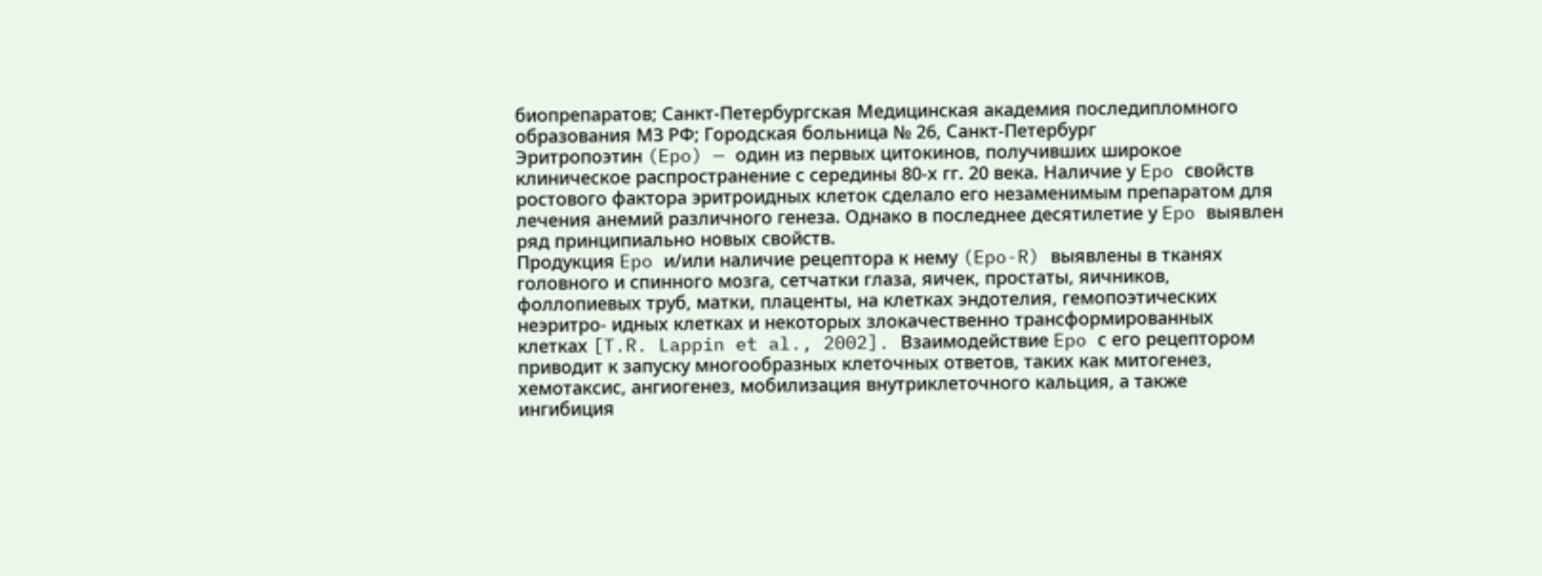биопрепаратов; Санкт-Петербургская Медицинская академия последипломного образования МЗ РФ; Городская больница № 26, Санкт-Петербург
Эритропоэтин (Epo) — один из первых цитокинов, получивших широкое клиническое распространение с середины 80-х гг. 20 века. Наличие у Epo свойств ростового фактора эритроидных клеток сделало его незаменимым препаратом для лечения анемий различного генеза. Однако в последнее десятилетие у Epo выявлен ряд принципиально новых свойств.
Продукция Epo и/или наличие рецептора к нему (Epo-R) выявлены в тканях головного и спинного мозга, сетчатки глаза, яичек, простаты, яичников, фоллопиевых труб, матки, плаценты, на клетках эндотелия, гемопоэтических неэритро- идных клетках и некоторых злокачественно трансформированных клетках [T.R. Lappin et al., 2002]. Взаимодействие Epo с его рецептором приводит к запуску многообразных клеточных ответов, таких как митогенез, хемотаксис, ангиогенез, мобилизация внутриклеточного кальция, а также ингибиция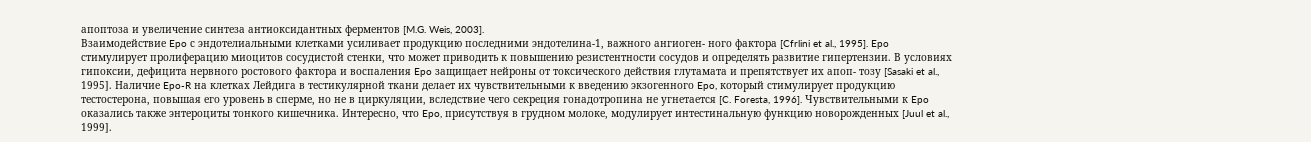апоптоза и увеличение синтеза антиоксидантных ферментов [M.G. Weis, 2003].
Взаимодействие Epo с эндотелиальными клетками усиливает продукцию последними эндотелина-1, важного ангиоген- ного фактора [Cfrlini et al., 1995]. Epo стимулирует пролиферацию миоцитов сосудистой стенки, что может приводить к повышению резистентности сосудов и определять развитие гипертензии. В условиях гипоксии, дефицита нервного ростового фактора и воспаления Epo защищает нейроны от токсического действия глутамата и препятствует их апоп- тозу [Sasaki et al., 1995]. Наличие Epo-R на клетках Лейдига в тестикулярной ткани делает их чувствительными к введению экзогенного Epo, который стимулирует продукцию тестостерона, повышая его уровень в сперме, но не в циркуляции, вследствие чего секреция гонадотропина не угнетается [C. Foresta, 1996]. Чувствительными к Epo оказались также энтероциты тонкого кишечника. Интересно, что Epo, присутствуя в грудном молоке, модулирует интестинальную функцию новорожденных [Juul et al., 1999].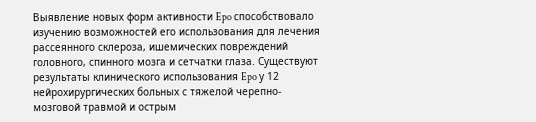Выявление новых форм активности Epo способствовало изучению возможностей его использования для лечения рассеянного склероза, ишемических повреждений головного, спинного мозга и сетчатки глаза. Существуют результаты клинического использования Epo у 12 нейрохирургических больных с тяжелой черепно-мозговой травмой и острым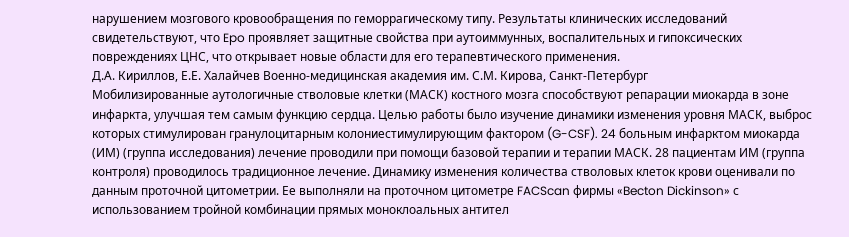нарушением мозгового кровообращения по геморрагическому типу. Результаты клинических исследований свидетельствуют, что Epo проявляет защитные свойства при аутоиммунных, воспалительных и гипоксических повреждениях ЦНС, что открывает новые области для его терапевтического применения.
Д.А. Кириллов, Е.Е. Халайчев Военно-медицинская академия им. С.М. Кирова, Санкт-Петербург
Мобилизированные аутологичные стволовые клетки (МАСК) костного мозга способствуют репарации миокарда в зоне инфаркта, улучшая тем самым функцию сердца. Целью работы было изучение динамики изменения уровня МАСК, выброс которых стимулирован гранулоцитарным колониестимулирующим фактором (G-CSF). 24 больным инфарктом миокарда (ИМ) (группа исследования) лечение проводили при помощи базовой терапии и терапии МАСК. 28 пациентам ИМ (группа контроля) проводилось традиционное лечение. Динамику изменения количества стволовых клеток крови оценивали по данным проточной цитометрии. Ее выполняли на проточном цитометре FACScan фирмы «Becton Dickinson» с использованием тройной комбинации прямых моноклоальных антител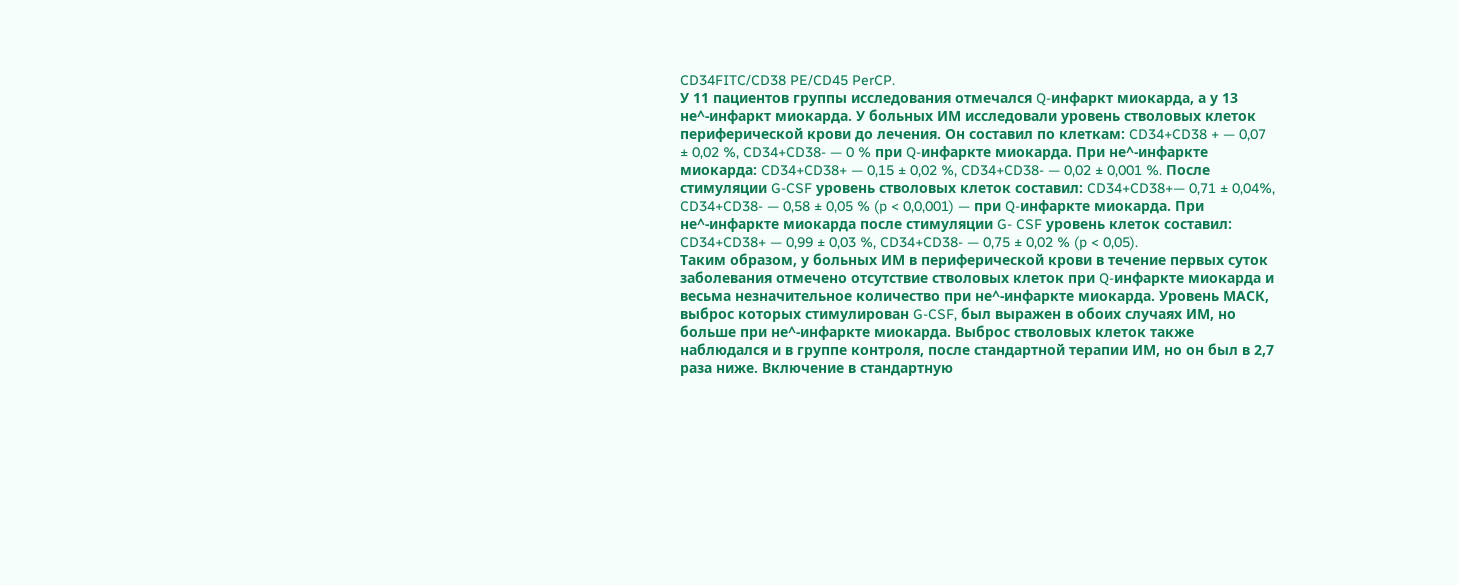CD34FITC/CD38 PE/CD45 PerCP.
У 11 пациентов группы исследования отмечался Q-инфаркт миокарда, а у 13 не^-инфаркт миокарда. У больных ИМ исследовали уровень стволовых клеток периферической крови до лечения. Он составил по клеткам: CD34+CD38 + — 0,07 ± 0,02 %, CD34+CD38- — 0 % при Q-инфаркте миокарда. При не^-инфаркте миокарда: CD34+CD38+ — 0,15 ± 0,02 %, CD34+CD38- — 0,02 ± 0,001 %. После стимуляции G-CSF уровень стволовых клеток составил: CD34+CD38+— 0,71 ± 0,04%, CD34+CD38- — 0,58 ± 0,05 % (p < 0,0,001) — при Q-инфаркте миокарда. При не^-инфаркте миокарда после стимуляции G- CSF уровень клеток составил: CD34+CD38+ — 0,99 ± 0,03 %, CD34+CD38- — 0,75 ± 0,02 % (p < 0,05).
Таким образом, у больных ИМ в периферической крови в течение первых суток заболевания отмечено отсутствие стволовых клеток при Q-инфаркте миокарда и весьма незначительное количество при не^-инфаркте миокарда. Уровень МАСК, выброс которых стимулирован G-CSF, был выражен в обоих случаях ИМ, но больше при не^-инфаркте миокарда. Выброс стволовых клеток также наблюдался и в группе контроля, после стандартной терапии ИМ, но он был в 2,7 раза ниже. Включение в стандартную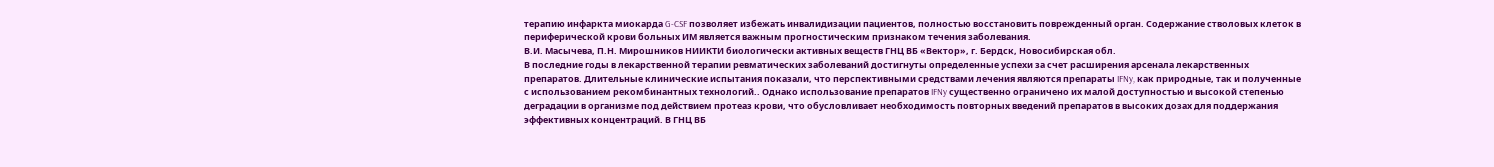терапию инфаркта миокарда G-CSF позволяет избежать инвалидизации пациентов, полностью восстановить поврежденный орган. Содержание стволовых клеток в периферической крови больных ИМ является важным прогностическим признаком течения заболевания.
В.И. Масычева, П.Н. Мирошников НИИКТИ биологически активных веществ ГНЦ ВБ «Вектор», г. Бердск, Новосибирская обл.
В последние годы в лекарственной терапии ревматических заболеваний достигнуты определенные успехи за счет расширения арсенала лекарственных препаратов. Длительные клинические испытания показали, что перспективными средствами лечения являются препараты IFNy, как природные, так и полученные с использованием рекомбинантных технологий.. Однако использование препаратов IFNy существенно ограничено их малой доступностью и высокой степенью деградации в организме под действием протеаз крови, что обусловливает необходимость повторных введений препаратов в высоких дозах для поддержания эффективных концентраций. В ГНЦ ВБ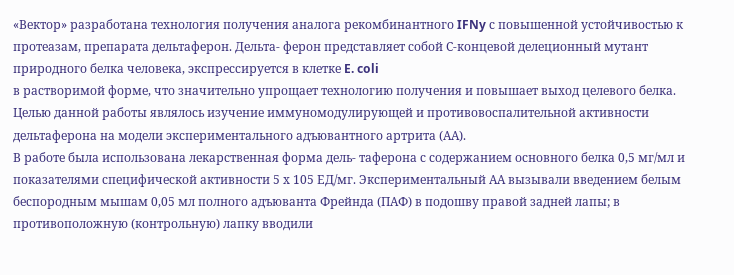«Вектор» разработана технология получения аналога рекомбинантного IFNy с повышенной устойчивостью к протеазам, препарата дельтаферон. Дельта- ферон представляет собой С-концевой делеционный мутант природного белка человека, экспрессируется в клетке E. coli
в растворимой форме, что значительно упрощает технологию получения и повышает выход целевого белка.
Целью данной работы являлось изучение иммуномодулирующей и противовоспалительной активности дельтаферона на модели экспериментального адъювантного артрита (АА).
В работе была использована лекарственная форма дель- таферона с содержанием основного белка 0,5 мг/мл и показателями специфической активности 5 х 105 ЕД/мг. Экспериментальный АА вызывали введением белым беспородным мышам 0,05 мл полного адъюванта Фрейнда (ПАФ) в подошву правой задней лапы; в противоположную (контрольную) лапку вводили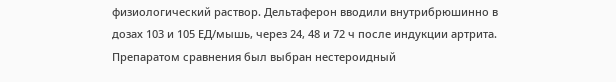физиологический раствор. Дельтаферон вводили внутрибрюшинно в дозах 103 и 105 ЕД/мышь, через 24, 48 и 72 ч после индукции артрита. Препаратом сравнения был выбран нестероидный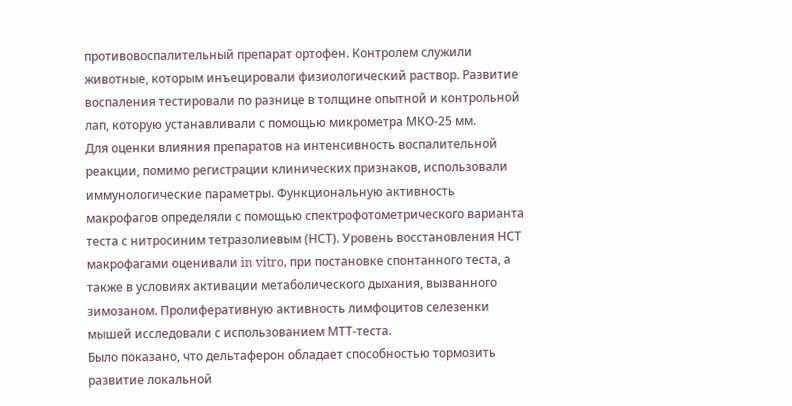противовоспалительный препарат ортофен. Контролем служили животные, которым инъецировали физиологический раствор. Развитие воспаления тестировали по разнице в толщине опытной и контрольной лап, которую устанавливали с помощью микрометра МКО-25 мм.
Для оценки влияния препаратов на интенсивность воспалительной реакции, помимо регистрации клинических признаков, использовали иммунологические параметры. Функциональную активность макрофагов определяли с помощью спектрофотометрического варианта теста с нитросиним тетразолиевым (НСТ). Уровень восстановления НСТ макрофагами оценивали in vitro, при постановке спонтанного теста, а также в условиях активации метаболического дыхания, вызванного зимозаном. Пролиферативную активность лимфоцитов селезенки мышей исследовали с использованием МТТ-теста.
Было показано, что дельтаферон обладает способностью тормозить развитие локальной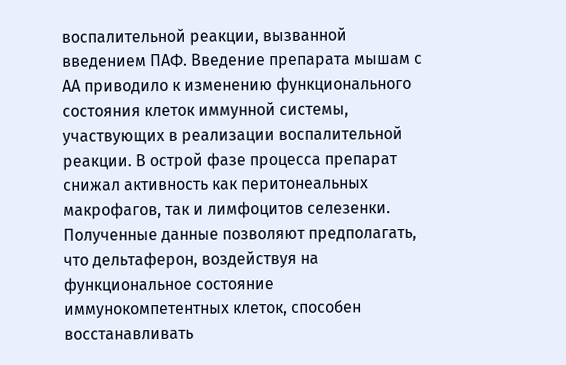воспалительной реакции, вызванной введением ПАФ. Введение препарата мышам с АА приводило к изменению функционального состояния клеток иммунной системы, участвующих в реализации воспалительной реакции. В острой фазе процесса препарат снижал активность как перитонеальных макрофагов, так и лимфоцитов селезенки. Полученные данные позволяют предполагать, что дельтаферон, воздействуя на функциональное состояние иммунокомпетентных клеток, способен восстанавливать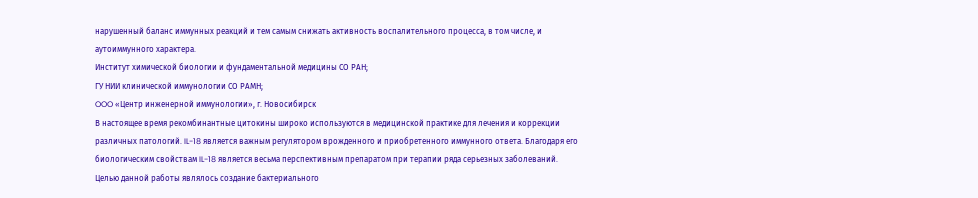нарушенный баланс иммунных реакций и тем самым снижать активность воспалительного процесса, в том числе, и аутоиммунного характера.
Институт химической биологии и фундаментальной медицины СО РАН;
ГУ НИИ клинической иммунологии СО РАМН;
OOO «Центр инженерной иммунологии», г. Новосибирск
В настоящее время рекомбинантные цитокины широко используются в медицинской практике для лечения и коррекции различных патологий. IL-18 является важным регулятором врожденного и приобретенного иммунного ответа. Благодаря его биологическим свойствам IL-18 является весьма перспективным препаратом при терапии ряда серьезных заболеваний.
Целью данной работы являлось создание бактериального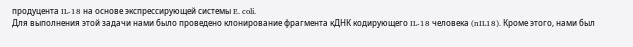продуцента IL-18 на основе экспрессирующей системы E. coli.
Для выполнения этой задачи нами было проведено клонирование фрагмента кДНК кодирующего IL-18 человека (nIL18). Кроме этого, нами был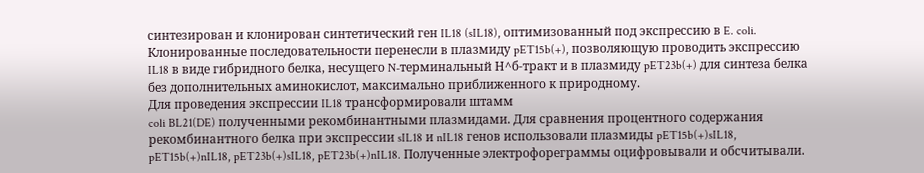синтезирован и клонирован синтетический ген IL18 (sIL18), оптимизованный под экспрессию в E. coli. Клонированные последовательности перенесли в плазмиду pET15b(+), позволяющую проводить экспрессию IL18 в виде гибридного белка, несущего N-терминальный Н^б-тракт и в плазмиду pET23b(+) для синтеза белка без дополнительных аминокислот, максимально приближенного к природному.
Для проведения экспрессии IL18 трансформировали штамм
coli BL21(DE) полученными рекомбинантными плазмидами. Для сравнения процентного содержания рекомбинантного белка при экспрессии sIL18 и nIL18 генов использовали плазмиды pET15b(+)sIL18, pET15b(+)nIL18, pET23b(+)sIL18, pET23b(+)nIL18. Полученные электрофореграммы оцифровывали и обсчитывали.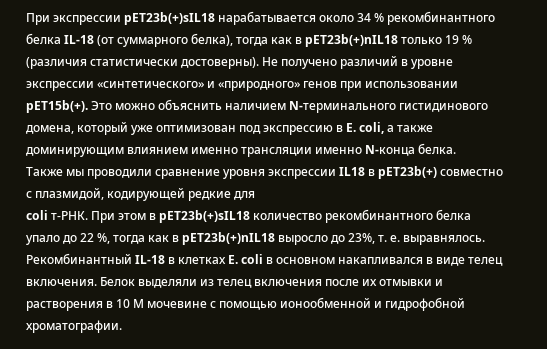При экспрессии pET23b(+)sIL18 нарабатывается около 34 % рекомбинантного белка IL-18 (от суммарного белка), тогда как в pET23b(+)nIL18 только 19 % (различия статистически достоверны). Не получено различий в уровне экспрессии «синтетического» и «природного» генов при использовании pET15b(+). Это можно объяснить наличием N-терминального гистидинового домена, который уже оптимизован под экспрессию в E. coli, а также доминирующим влиянием именно трансляции именно N-конца белка.
Также мы проводили сравнение уровня экспрессии IL18 в pET23b(+) совместно с плазмидой, кодирующей редкие для
coli т-РНК. При этом в pET23b(+)sIL18 количество рекомбинантного белка упало до 22 %, тогда как в pET23b(+)nIL18 выросло до 23%, т. е. выравнялось. Рекомбинантный IL-18 в клетках E. coli в основном накапливался в виде телец включения. Белок выделяли из телец включения после их отмывки и растворения в 10 М мочевине с помощью ионообменной и гидрофобной хроматографии.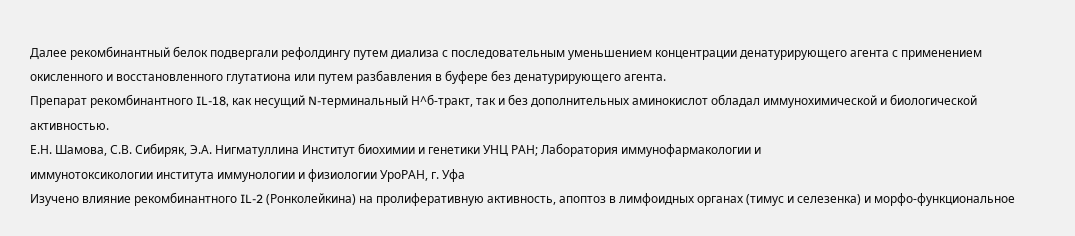Далее рекомбинантный белок подвергали рефолдингу путем диализа с последовательным уменьшением концентрации денатурирующего агента с применением окисленного и восстановленного глутатиона или путем разбавления в буфере без денатурирующего агента.
Препарат рекомбинантного IL-18, как несущий N-терминальный Н^б-тракт, так и без дополнительных аминокислот обладал иммунохимической и биологической активностью.
Е.Н. Шамова, С.В. Сибиряк, Э.А. Нигматуллина Институт биохимии и генетики УНЦ РАН; Лаборатория иммунофармакологии и
иммунотоксикологии института иммунологии и физиологии УроРАН, г. Уфа
Изучено влияние рекомбинантного IL-2 (Ронколейкина) на пролиферативную активность, апоптоз в лимфоидных органах (тимус и селезенка) и морфо-функциональное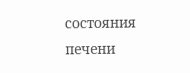состояния печени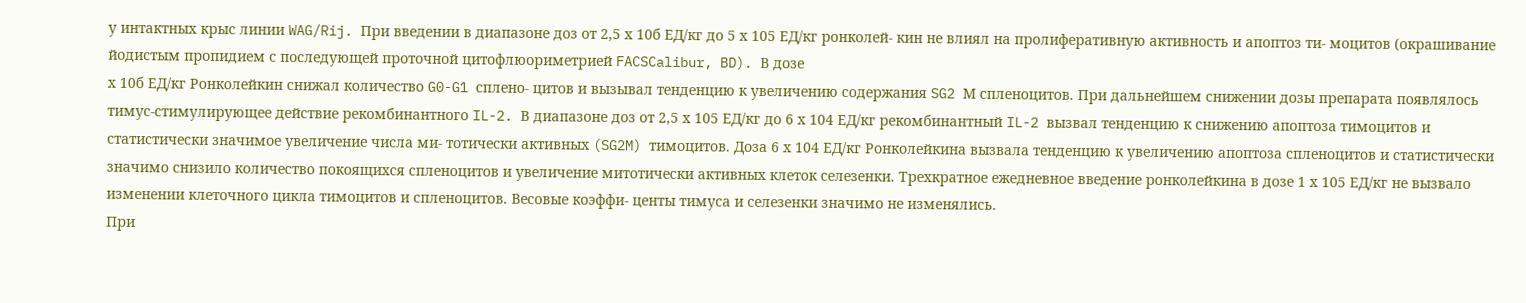у интактных крыс линии WAG/Rij. При введении в диапазоне доз от 2,5 х 10б ЕД/кг до 5 х 105 ЕД/кг ронколей- кин не влиял на пролиферативную активность и апоптоз ти- моцитов (окрашивание йодистым пропидием с последующей проточной цитофлюориметрией FACSCalibur, BD). В дозе
х 10б ЕД/кг Ронколейкин снижал количество G0-G1 сплено- цитов и вызывал тенденцию к увеличению содержания SG2 М спленоцитов. При дальнейшем снижении дозы препарата появлялось тимус-стимулирующее действие рекомбинантного IL-2. В диапазоне доз от 2,5 х 105 ЕД/кг до 6 х 104 ЕД/кг рекомбинантный IL-2 вызвал тенденцию к снижению апоптоза тимоцитов и статистически значимое увеличение числа ми- тотически активных (SG2M) тимоцитов. Доза 6 х 104 ЕД/кг Ронколейкина вызвала тенденцию к увеличению апоптоза спленоцитов и статистически значимо снизило количество покоящихся спленоцитов и увеличение митотически активных клеток селезенки. Трехкратное ежедневное введение ронколейкина в дозе 1 х 105 ЕД/кг не вызвало изменении клеточного цикла тимоцитов и спленоцитов. Весовые коэффи- центы тимуса и селезенки значимо не изменялись.
При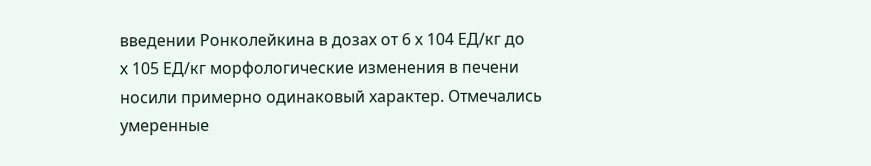введении Ронколейкина в дозах от 6 х 104 ЕД/кг до
х 105 ЕД/кг морфологические изменения в печени носили примерно одинаковый характер. Отмечались умеренные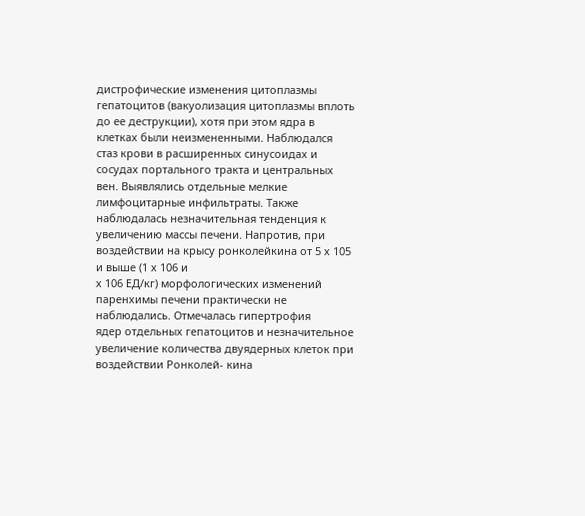дистрофические изменения цитоплазмы гепатоцитов (вакуолизация цитоплазмы вплоть до ее деструкции), хотя при этом ядра в клетках были неизмененными. Наблюдался стаз крови в расширенных синусоидах и сосудах портального тракта и центральных вен. Выявлялись отдельные мелкие лимфоцитарные инфильтраты. Также наблюдалась незначительная тенденция к увеличению массы печени. Напротив, при воздействии на крысу ронколейкина от 5 х 105 и выше (1 х 106 и
х 106 ЕД/кг) морфологических изменений паренхимы печени практически не наблюдались. Отмечалась гипертрофия
ядер отдельных гепатоцитов и незначительное увеличение количества двуядерных клеток при воздействии Ронколей- кина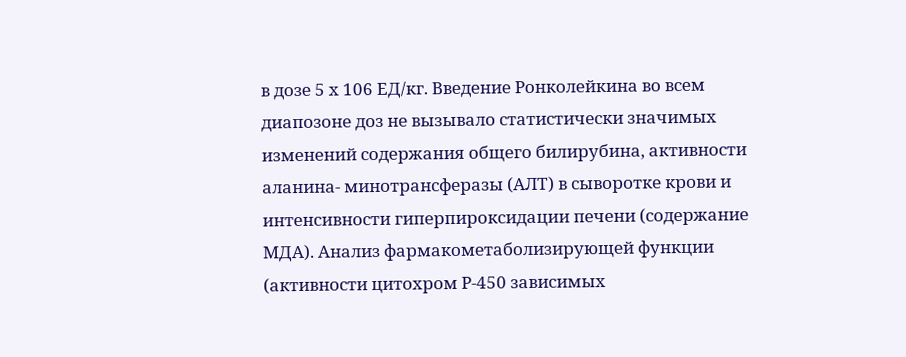в дозе 5 х 106 ЕД/кг. Введение Ронколейкина во всем диапозоне доз не вызывало статистически значимых изменений содержания общего билирубина, активности аланина- минотрансферазы (АЛТ) в сыворотке крови и интенсивности гиперпироксидации печени (содержание МДА). Анализ фармакометаболизирующей функции (активности цитохром Р-450 зависимых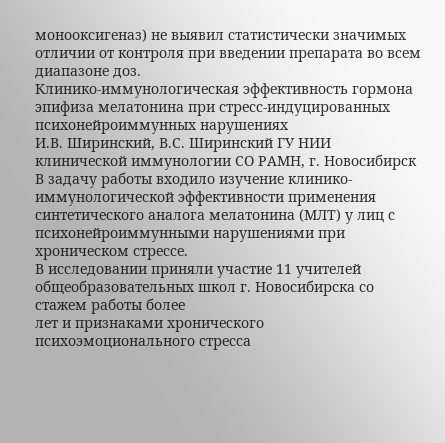монооксигеназ) не выявил статистически значимых отличии от контроля при введении препарата во всем диапазоне доз.
Клинико-иммунологическая эффективность гормона эпифиза мелатонина при стресс-индуцированных психонейроиммунных нарушениях
И.В. Ширинский, В.С. Ширинский ГУ НИИ клинической иммунологии СО РАМН, г. Новосибирск
В задачу работы входило изучение клинико-иммунологической эффективности применения синтетического аналога мелатонина (МЛТ) у лиц с психонейроиммунными нарушениями при хроническом стрессе.
В исследовании приняли участие 11 учителей общеобразовательных школ г. Новосибирска со стажем работы более
лет и признаками хронического психоэмоционального стресса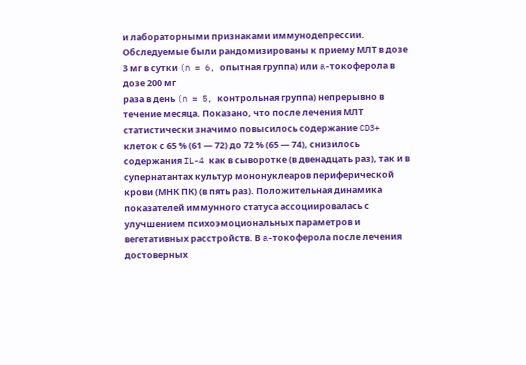и лабораторными признаками иммунодепрессии. Обследуемые были рандомизированы к приему МЛТ в дозе 3 мг в сутки (n = 6, опытная группа) или a-токоферола в дозе 200 мг
раза в день (n = 5, контрольная группа) непрерывно в течение месяца. Показано, что после лечения МЛТ статистически значимо повысилось содержание CD3+ клеток с 65 % (61 — 72) до 72 % (65 — 74), снизилось содержания IL-4 как в сыворотке (в двенадцать раз), так и в супернатантах культур мононуклеаров периферической крови (МНК ПК) (в пять раз). Положительная динамика показателей иммунного статуса ассоциировалась с улучшением психоэмоциональных параметров и вегетативных расстройств. В a-токоферола после лечения достоверных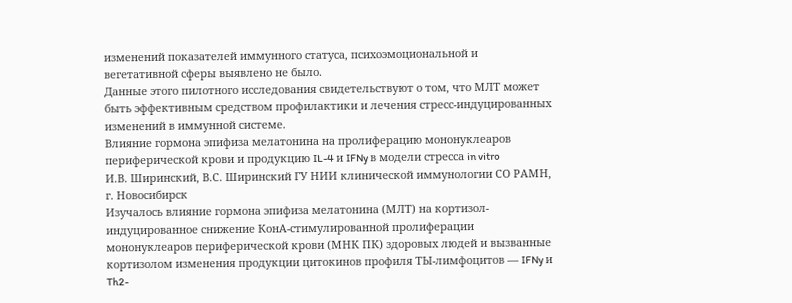изменений показателей иммунного статуса, психоэмоциональной и вегетативной сферы выявлено не было.
Данные этого пилотного исследования свидетельствуют о том, что МЛТ может быть эффективным средством профилактики и лечения стресс-индуцированных изменений в иммунной системе.
Влияние гормона эпифиза мелатонина на пролиферацию мононуклеаров периферической крови и продукцию IL-4 и IFNy в модели стресса in vitro
И.В. Ширинский, В.С. Ширинский ГУ НИИ клинической иммунологии СО РАМН, г. Новосибирск
Изучалось влияние гормона эпифиза мелатонина (МЛТ) на кортизол-индуцированное снижение КонА-стимулированной пролиферации мононуклеаров периферической крови (МНК ПК) здоровых людей и вызванные кортизолом изменения продукции цитокинов профиля ТЫ-лимфоцитов — IFNy и Th2-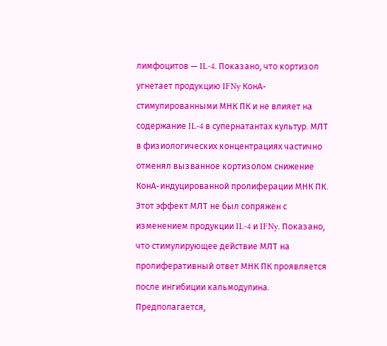лимфоцитов — IL-4. Показано, что кортизол угнетает продукцию IFNy КонА-стимулированными МНК ПК и не влияет на содержание IL-4 в супернатантах культур. МЛТ в физиологических концентрациях частично отменял вызванное кортизолом снижение КонА-индуцированной пролиферации МНК ПК. Этот эффект МЛТ не был сопряжен с изменением продукции IL-4 и IFNy. Показано, что стимулирующее действие МЛТ на пролиферативный ответ МНК ПК проявляется после ингибиции кальмодулина. Предполагается,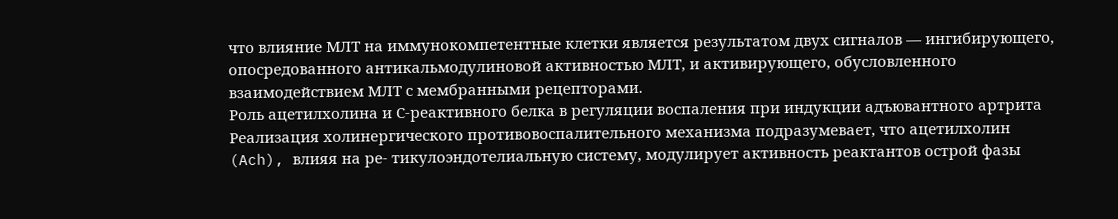что влияние МЛТ на иммунокомпетентные клетки является результатом двух сигналов — ингибирующего, опосредованного антикальмодулиновой активностью МЛТ, и активирующего, обусловленного взаимодействием МЛТ с мембранными рецепторами.
Роль ацетилхолина и С-реактивного белка в регуляции воспаления при индукции адъювантного артрита
Реализация холинергического противовоспалительного механизма подразумевает, что ацетилхолин (Ach), влияя на ре- тикулоэндотелиальную систему, модулирует активность реактантов острой фазы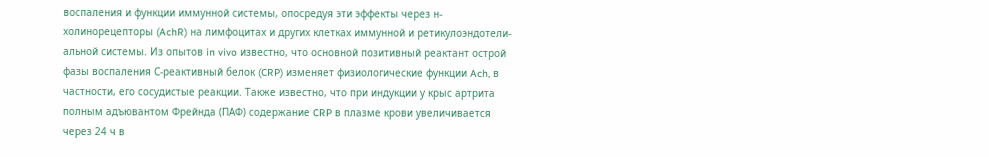воспаления и функции иммунной системы, опосредуя эти эффекты через н-холинорецепторы (AchR) на лимфоцитах и других клетках иммунной и ретикулоэндотели- альной системы. Из опытов in vivo известно, что основной позитивный реактант острой фазы воспаления С-реактивный белок (CRP) изменяет физиологические функции Ach, в частности, его сосудистые реакции. Также известно, что при индукции у крыс артрита полным адъювантом Фрейнда (ПАФ) содержание CRP в плазме крови увеличивается через 24 ч в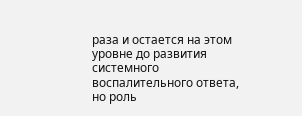раза и остается на этом уровне до развития системного воспалительного ответа, но роль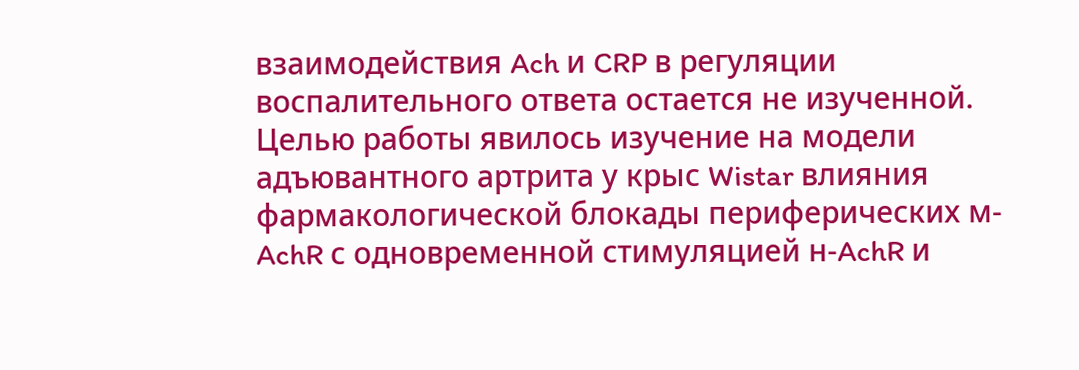взаимодействия Ach и CRP в регуляции воспалительного ответа остается не изученной.
Целью работы явилось изучение на модели адъювантного артрита у крыс Wistar влияния фармакологической блокады периферических м-AchR с одновременной стимуляцией н-AchR и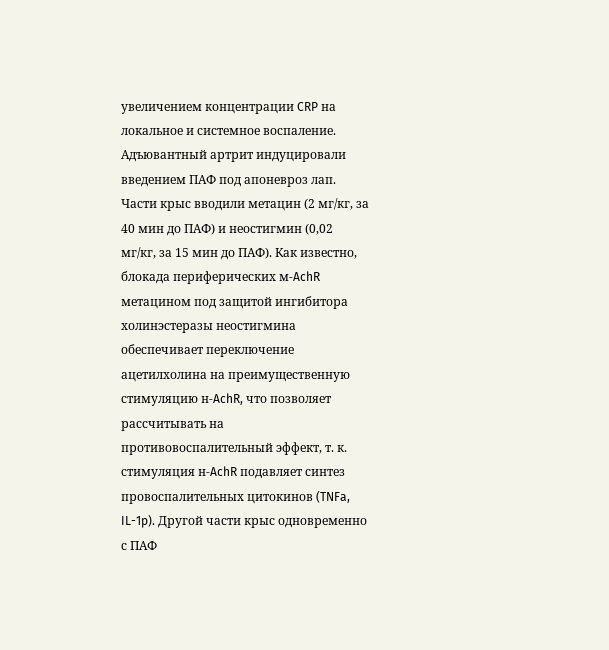увеличением концентрации CRP на локальное и системное воспаление. Адъювантный артрит индуцировали введением ПАФ под апоневроз лап. Части крыс вводили метацин (2 мг/кг, за 40 мин до ПАФ) и неостигмин (0,02 мг/кг, за 15 мин до ПАФ). Как известно, блокада периферических м-AchR метацином под защитой ингибитора холинэстеразы неостигмина обеспечивает переключение ацетилхолина на преимущественную стимуляцию н-AchR, что позволяет рассчитывать на противовоспалительный эффект, т. к. стимуляция н-AchR подавляет синтез провоспалительных цитокинов (TNFa, IL-1p). Другой части крыс одновременно с ПАФ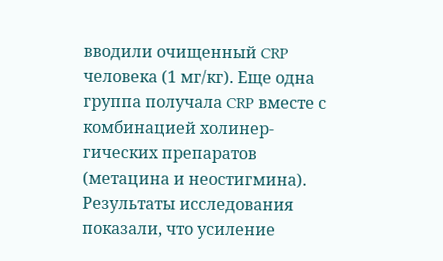вводили очищенный CRP человека (1 мг/кг). Еще одна группа получала CRP вместе с комбинацией холинер- гических препаратов (метацина и неостигмина).
Результаты исследования показали, что усиление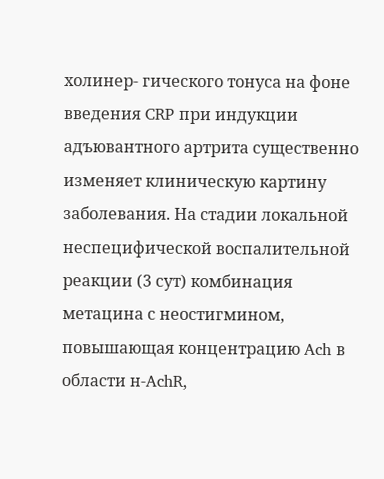холинер- гического тонуса на фоне введения CRP при индукции адъювантного артрита существенно изменяет клиническую картину заболевания. На стадии локальной неспецифической воспалительной реакции (3 сут) комбинация метацина с неостигмином, повышающая концентрацию Ach в области н-AchR,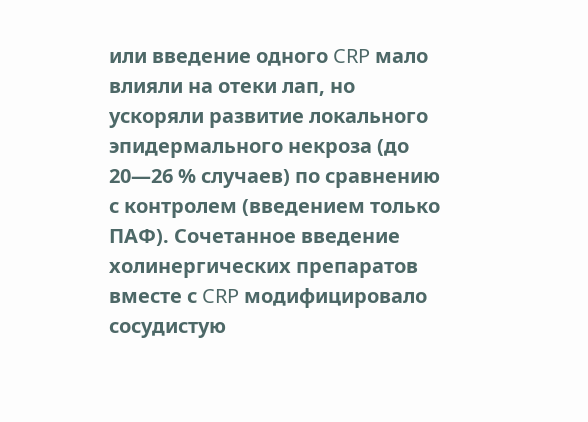или введение одного CRP мало влияли на отеки лап, но ускоряли развитие локального эпидермального некроза (до 20—26 % случаев) по сравнению с контролем (введением только ПАФ). Сочетанное введение холинергических препаратов вместе с CRP модифицировало сосудистую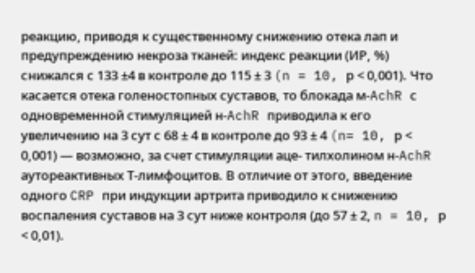реакцию, приводя к существенному снижению отека лап и предупреждению некроза тканей: индекс реакции (ИР, %) снижался с 133 ±4 в контроле до 115 ± 3 (n = 10, р < 0,001). Что касается отека голеностопных суставов, то блокада м-AchR с одновременной стимуляцией н-AchR приводила к его увеличению на 3 сут с 68 ± 4 в контроле до 93 ± 4 (n= 10, р < 0,001) — возможно, за счет стимуляции аце- тилхолином н-AchR аутореактивных Т-лимфоцитов. В отличие от этого, введение одного CRP при индукции артрита приводило к снижению воспаления суставов на 3 сут ниже контроля (до 57 ± 2, n = 10, р < 0,01).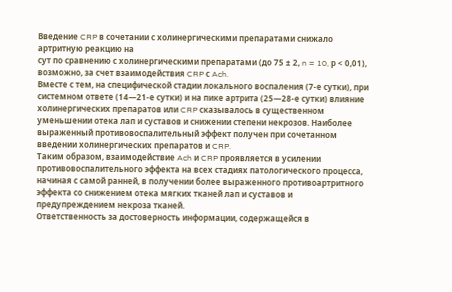Введение CRP в сочетании с холинергическими препаратами снижало артритную реакцию на
сут по сравнению с холинергическими препаратами (до 75 ± 2, n = 10, р < 0,01), возможно, за счет взаимодействия CRP с Ach.
Вместе с тем, на специфической стадии локального воспаления (7-е сутки), при системном ответе (14—21-е сутки) и на пике артрита (25—28-е сутки) влияние холинергических препаратов или CRP сказывалось в существенном уменьшении отека лап и суставов и снижении степени некрозов. Наиболее выраженный противовоспалительный эффект получен при сочетанном введении холинергических препаратов и CRP.
Таким образом, взаимодействие Ach и CRP проявляется в усилении противовоспалительного эффекта на всех стадиях патологического процесса, начиная с самой ранней, в получении более выраженного противоартритного эффекта со снижением отека мягких тканей лап и суставов и предупреждением некроза тканей.
Ответственность за достоверность информации, содержащейся в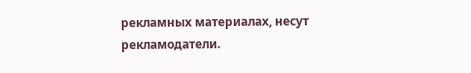рекламных материалах, несут рекламодатели.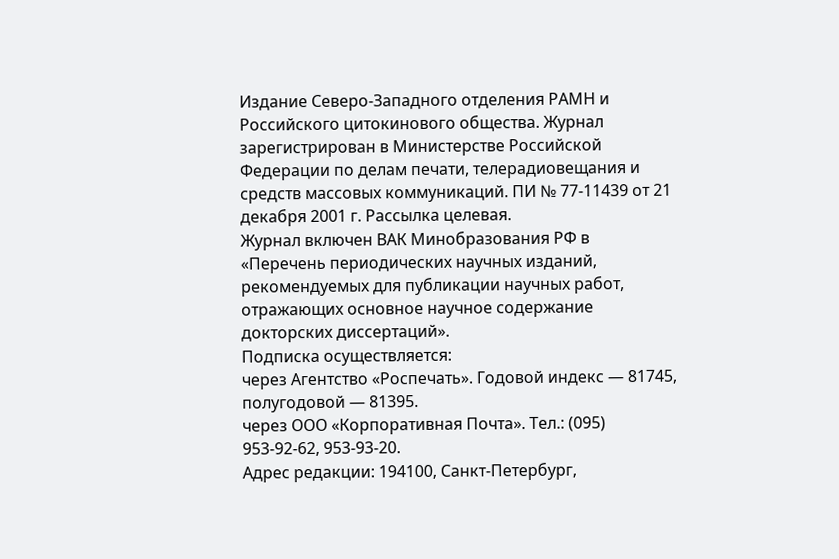Издание Северо-Западного отделения РАМН и Российского цитокинового общества. Журнал зарегистрирован в Министерстве Российской Федерации по делам печати, телерадиовещания и средств массовых коммуникаций. ПИ № 77-11439 от 21 декабря 2001 г. Рассылка целевая.
Журнал включен ВАК Минобразования РФ в «Перечень периодических научных изданий, рекомендуемых для публикации научных работ, отражающих основное научное содержание докторских диссертаций».
Подписка осуществляется:
через Агентство «Роспечать». Годовой индекс — 81745, полугодовой — 81395.
через ООО «Корпоративная Почта». Тел.: (095) 953-92-62, 953-93-20.
Адрес редакции: 194100, Санкт-Петербург,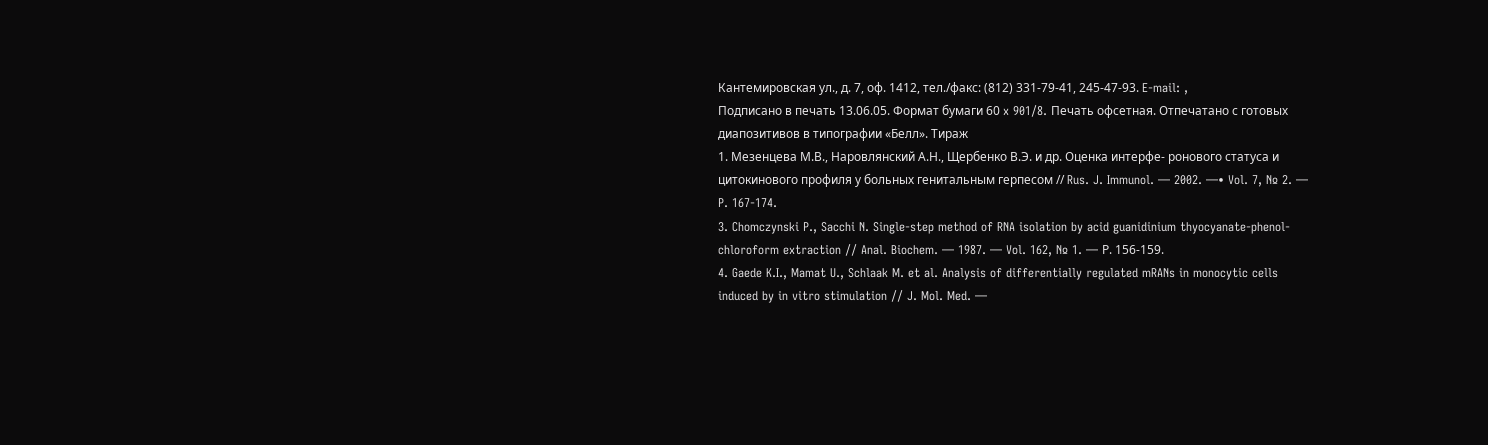Кантемировская ул., д. 7, оф. 1412, тел./факс: (812) 331-79-41, 245-47-93. E-mail: ,
Подписано в печать 13.06.05. Формат бумаги 60 x 901/8. Печать офсетная. Отпечатано с готовых диапозитивов в типографии «Белл». Тираж
1. Мезенцева М.В., Наровлянский А.Н., Щербенко В.Э. и др. Оценка интерфе- ронового статуса и цитокинового профиля у больных генитальным герпесом // Rus. J. Immunol. — 2002. —• Vol. 7, № 2. — P. 167-174.
3. Chomczynski P., Sacchi N. Single-step method of RNA isolation by acid guanidinium thyocyanate-phenol-chloroform extraction // Anal. Biochem. — 1987. — Vol. 162, № 1. — Р. 156-159.
4. Gaede K.I., Mamat U., Schlaak M. et al. Analysis of differentially regulated mRANs in monocytic cells induced by in vitro stimulation // J. Mol. Med. —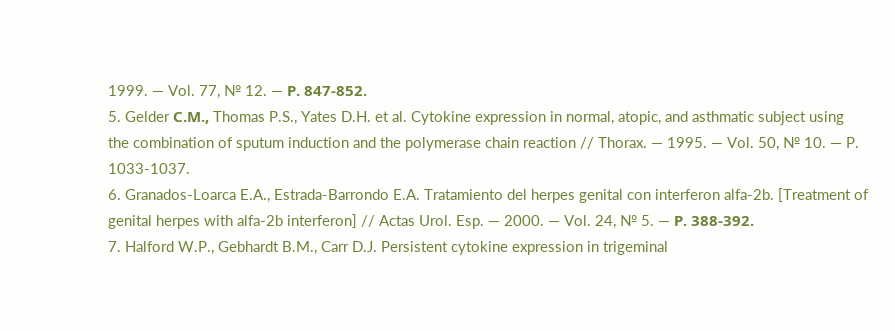1999. — Vol. 77, № 12. — Р. 847-852.
5. Gelder С.М., Thomas P.S., Yates D.H. et al. Cytokine expression in normal, atopic, and asthmatic subject using the combination of sputum induction and the polymerase chain reaction // Thorax. — 1995. — Vol. 50, № 10. — P. 1033-1037.
6. Granados-Loarca E.A., Estrada-Barrondo E.A. Tratamiento del herpes genital con interferon alfa-2b. [Treatment of genital herpes with alfa-2b interferon] // Actas Urol. Esp. — 2000. — Vol. 24, № 5. — Р. 388-392.
7. Halford W.P., Gebhardt B.M., Carr D.J. Persistent cytokine expression in trigeminal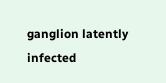ganglion latently infected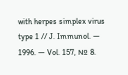with herpes simplex virus type 1 // J. Immunol. — 1996. — Vol. 157, № 8.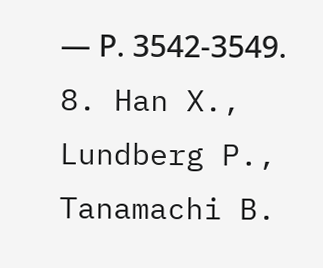— Р. 3542-3549.
8. Han X., Lundberg P., Tanamachi B.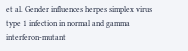et al. Gender influences herpes simplex virus type 1 infection in normal and gamma interferon-mutant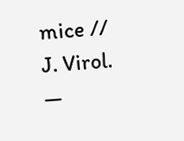mice // J. Virol. —